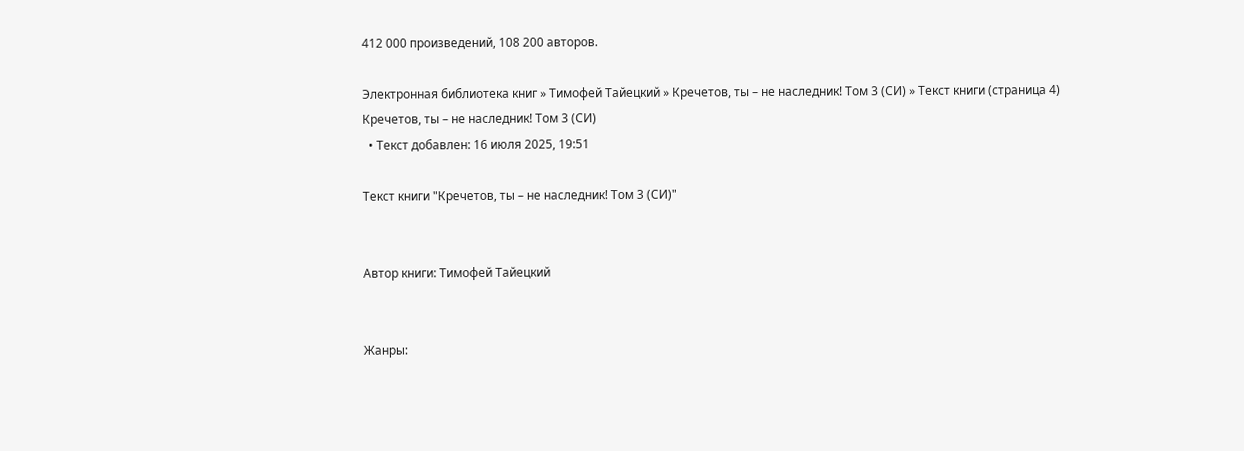412 000 произведений, 108 200 авторов.

Электронная библиотека книг » Тимофей Тайецкий » Кречетов, ты – не наследник! Том 3 (СИ) » Текст книги (страница 4)
Кречетов, ты – не наследник! Том 3 (СИ)
  • Текст добавлен: 16 июля 2025, 19:51

Текст книги "Кречетов, ты – не наследник! Том 3 (СИ)"


Автор книги: Тимофей Тайецкий


Жанры: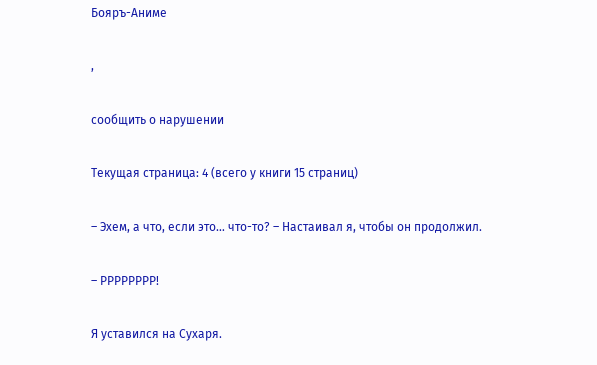Бояръ-Аниме

,

сообщить о нарушении

Текущая страница: 4 (всего у книги 15 страниц)

– Эхем, а что, если это… что-то? – Настаивал я, чтобы он продолжил.

– РРРРРРРР!

Я уставился на Сухаря.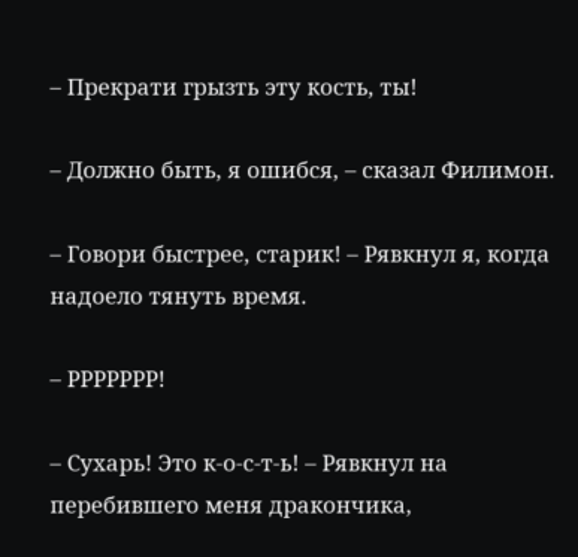– Прекрати грызть эту кость, ты!

– Должно быть, я ошибся, – сказал Филимон.

– Говори быстрее, старик! – Рявкнул я, когда надоело тянуть время.

– РРРРРРР!

– Сухарь! Это к-о-с-т-ь! – Рявкнул на перебившего меня дракончика,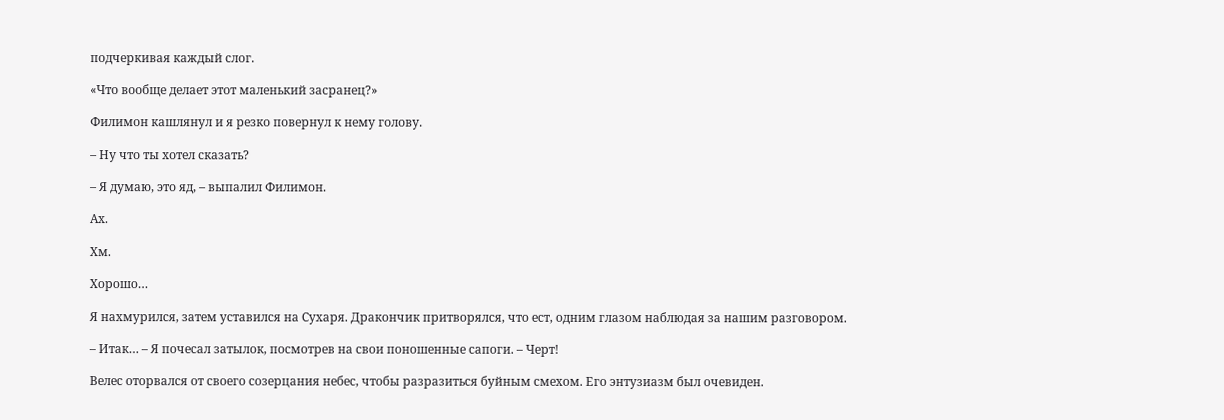подчеркивая каждый слог.

«Что вообще делает этот маленький засранец?»

Филимон кашлянул и я резко повернул к нему голову.

– Ну что ты хотел сказать?

– Я думаю, это яд, – выпалил Филимон.

Ах.

Хм.

Хорошо…

Я нахмурился, затем уставился на Сухаря. Дракончик притворялся, что ест, одним глазом наблюдая за нашим разговором.

– Итак… – Я почесал затылок, посмотрев на свои поношенные сапоги. – Черт!

Велес оторвался от своего созерцания небес, чтобы разразиться буйным смехом. Его энтузиазм был очевиден.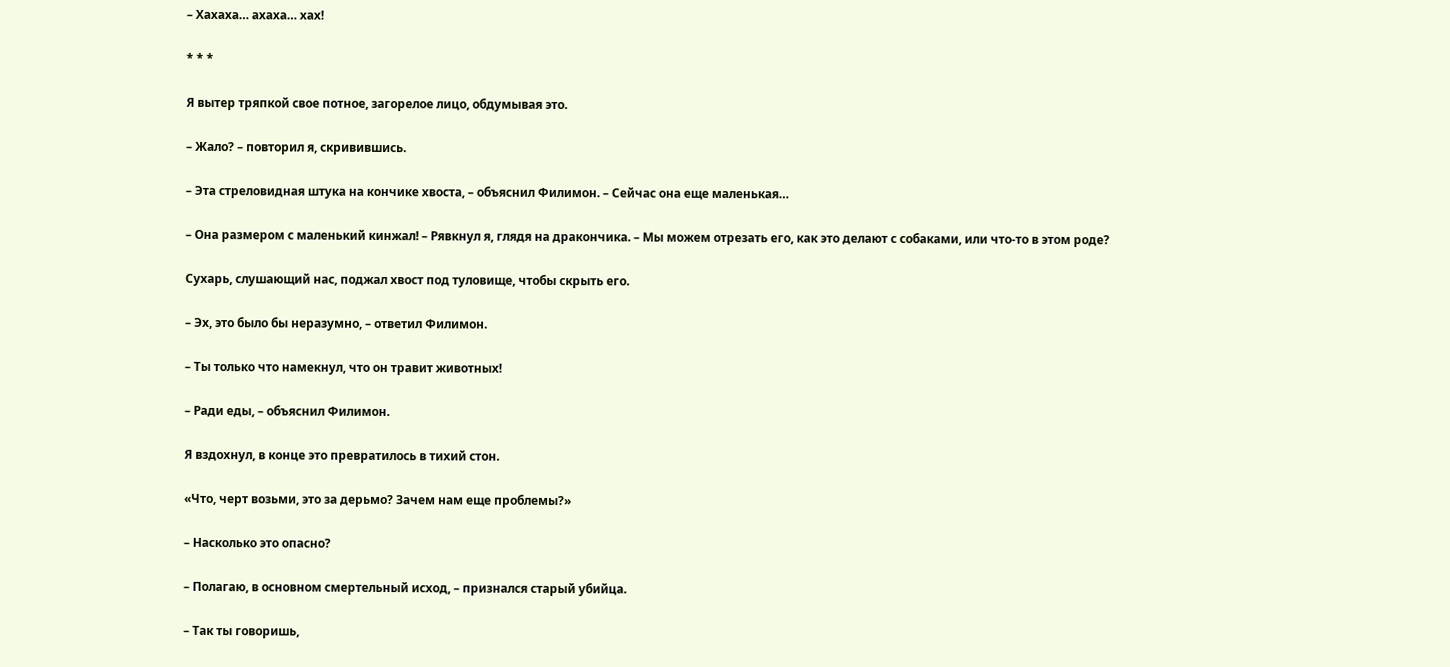– Хахаха… ахаха… хах!

* * *

Я вытер тряпкой свое потное, загорелое лицо, обдумывая это.

– Жало? – повторил я, скривившись.

– Эта стреловидная штука на кончике хвоста, – объяснил Филимон. – Сейчас она еще маленькая…

– Она размером с маленький кинжал! – Рявкнул я, глядя на дракончика. – Мы можем отрезать его, как это делают с собаками, или что-то в этом роде?

Сухарь, слушающий нас, поджал хвост под туловище, чтобы скрыть его.

– Эх, это было бы неразумно, – ответил Филимон.

– Ты только что намекнул, что он травит животных!

– Ради еды, – объяснил Филимон.

Я вздохнул, в конце это превратилось в тихий стон.

«Что, черт возьми, это за дерьмо? Зачем нам еще проблемы?»

– Насколько это опасно?

– Полагаю, в основном смертельный исход, – признался старый убийца.

– Так ты говоришь,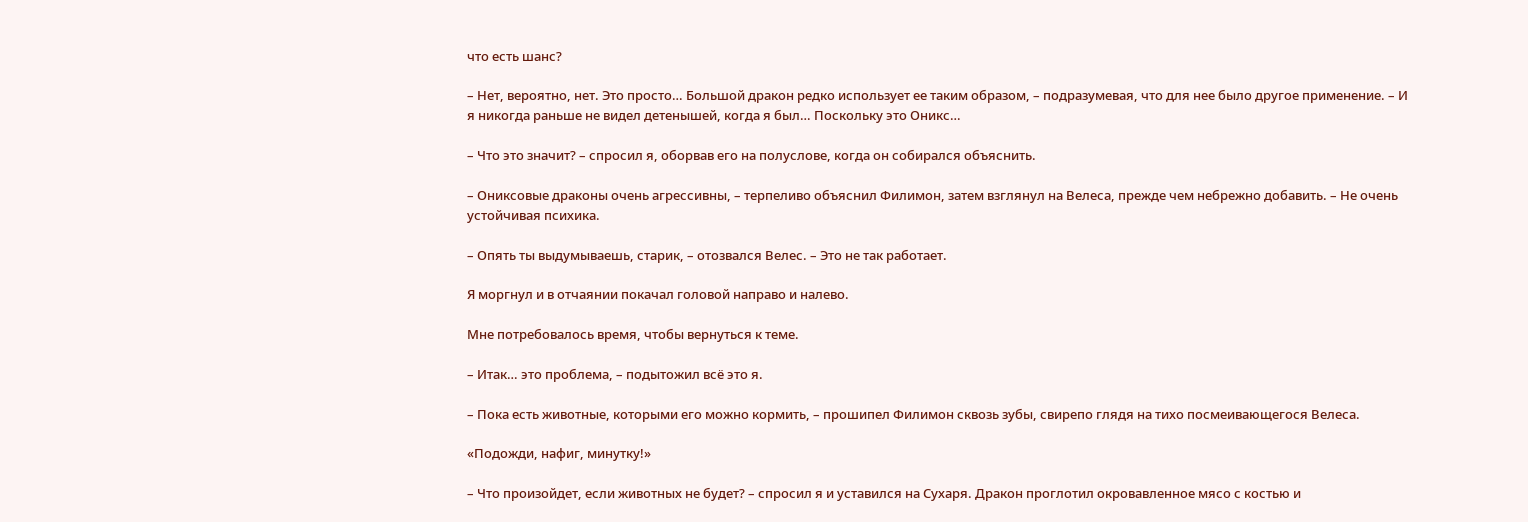что есть шанс?

– Нет, вероятно, нет. Это просто… Большой дракон редко использует ее таким образом, – подразумевая, что для нее было другое применение. – И я никогда раньше не видел детенышей, когда я был… Поскольку это Оникс…

– Что это значит? – спросил я, оборвав его на полуслове, когда он собирался объяснить.

– Ониксовые драконы очень агрессивны, – терпеливо объяснил Филимон, затем взглянул на Велеса, прежде чем небрежно добавить. – Не очень устойчивая психика.

– Опять ты выдумываешь, старик, – отозвался Велес. – Это не так работает.

Я моргнул и в отчаянии покачал головой направо и налево.

Мне потребовалось время, чтобы вернуться к теме.

– Итак… это проблема, – подытожил всё это я.

– Пока есть животные, которыми его можно кормить, – прошипел Филимон сквозь зубы, свирепо глядя на тихо посмеивающегося Велеса.

«Подожди, нафиг, минутку!»

– Что произойдет, если животных не будет? – спросил я и уставился на Сухаря. Дракон проглотил окровавленное мясо с костью и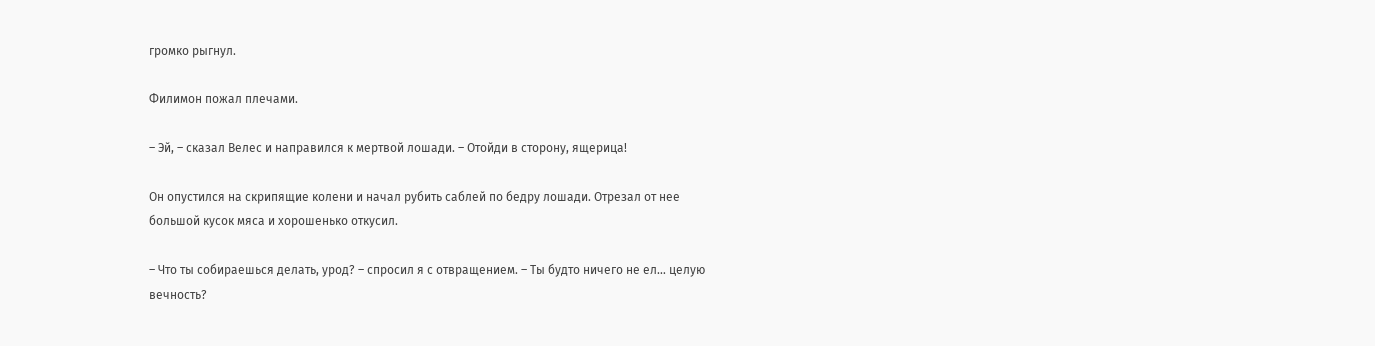громко рыгнул.

Филимон пожал плечами.

– Эй, – сказал Велес и направился к мертвой лошади. – Отойди в сторону, ящерица!

Он опустился на скрипящие колени и начал рубить саблей по бедру лошади. Отрезал от нее большой кусок мяса и хорошенько откусил.

– Что ты собираешься делать, урод? – спросил я с отвращением. – Ты будто ничего не ел… целую вечность?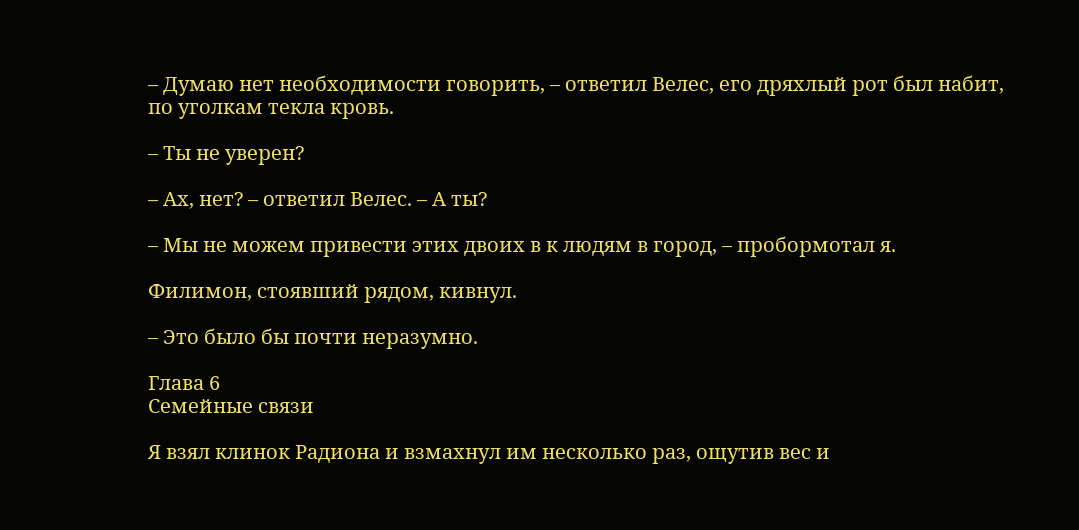– Думаю нет необходимости говорить, – ответил Велес, его дряхлый рот был набит, по уголкам текла кровь.

– Ты не уверен?

– Ах, нет? – ответил Велес. – А ты?

– Мы не можем привести этих двоих в к людям в город, – пробормотал я.

Филимон, стоявший рядом, кивнул.

– Это было бы почти неразумно.

Глава 6
Семейные связи

Я взял клинок Радиона и взмахнул им несколько раз, ощутив вес и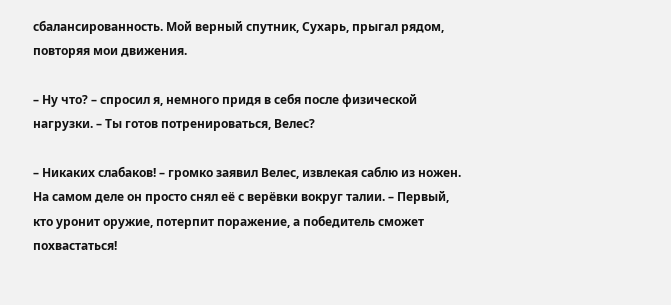сбалансированность. Мой верный спутник, Сухарь, прыгал рядом, повторяя мои движения.

– Ну что? – спросил я, немного придя в себя после физической нагрузки. – Ты готов потренироваться, Велес?

– Никаких слабаков! – громко заявил Велес, извлекая саблю из ножен. На самом деле он просто снял её с верёвки вокруг талии. – Первый, кто уронит оружие, потерпит поражение, а победитель сможет похвастаться!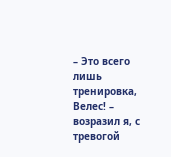– Это всего лишь тренировка, Велес! – возразил я, с тревогой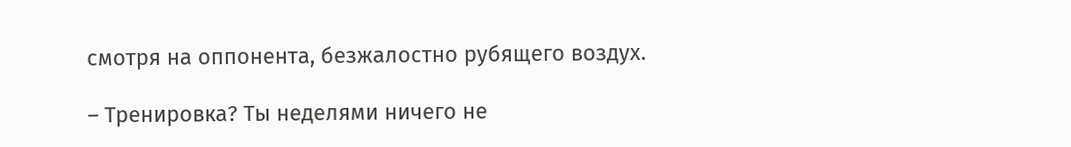смотря на оппонента, безжалостно рубящего воздух.

– Тренировка? Ты неделями ничего не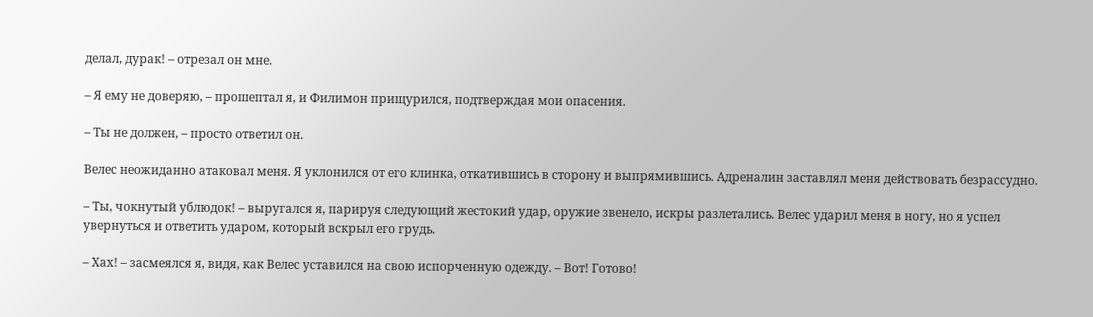делал, дурак! – отрезал он мне.

– Я ему не доверяю, – прошептал я, и Филимон прищурился, подтверждая мои опасения.

– Ты не должен, – просто ответил он.

Велес неожиданно атаковал меня. Я уклонился от его клинка, откатившись в сторону и выпрямившись. Адреналин заставлял меня действовать безрассудно.

– Ты, чокнутый ублюдок! – выругался я, парируя следующий жестокий удар, оружие звенело, искры разлетались. Велес ударил меня в ногу, но я успел увернуться и ответить ударом, который вскрыл его грудь.

– Хах! – засмеялся я, видя, как Велес уставился на свою испорченную одежду. – Вот! Готово!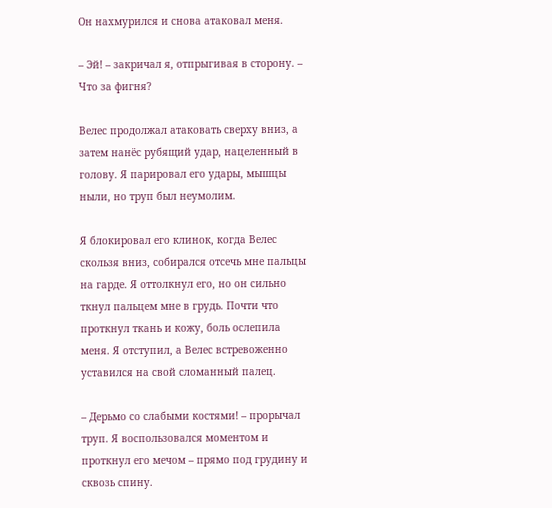Он нахмурился и снова атаковал меня.

– Эй! – закричал я, отпрыгивая в сторону. – Что за фигня?

Велес продолжал атаковать сверху вниз, а затем нанёс рубящий удар, нацеленный в голову. Я парировал его удары, мышцы ныли, но труп был неумолим.

Я блокировал его клинок, когда Велес скользя вниз, собирался отсечь мне пальцы на гарде. Я оттолкнул его, но он сильно ткнул пальцем мне в грудь. Почти что проткнул ткань и кожу, боль ослепила меня. Я отступил, а Велес встревоженно уставился на свой сломанный палец.

– Дерьмо со слабыми костями! – прорычал труп. Я воспользовался моментом и проткнул его мечом – прямо под грудину и сквозь спину.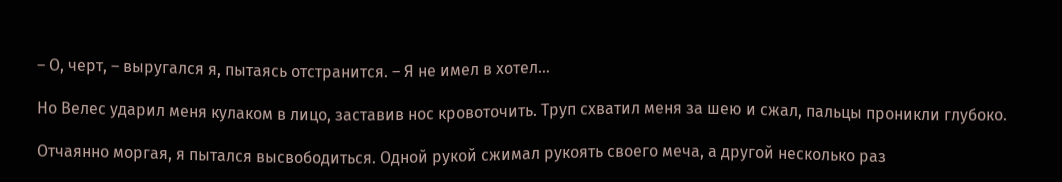– О, черт, – выругался я, пытаясь отстранится. – Я не имел в хотел…

Но Велес ударил меня кулаком в лицо, заставив нос кровоточить. Труп схватил меня за шею и сжал, пальцы проникли глубоко.

Отчаянно моргая, я пытался высвободиться. Одной рукой сжимал рукоять своего меча, а другой несколько раз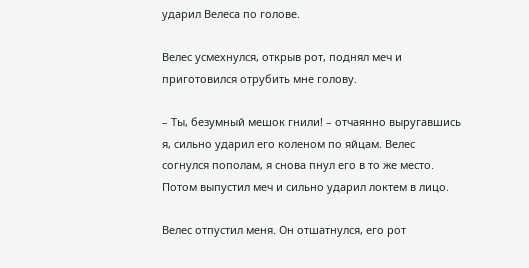ударил Велеса по голове.

Велес усмехнулся, открыв рот, поднял меч и приготовился отрубить мне голову.

– Ты, безумный мешок гнили! – отчаянно выругавшись я, сильно ударил его коленом по яйцам. Велес согнулся пополам, я снова пнул его в то же место. Потом выпустил меч и сильно ударил локтем в лицо.

Велес отпустил меня. Он отшатнулся, его рот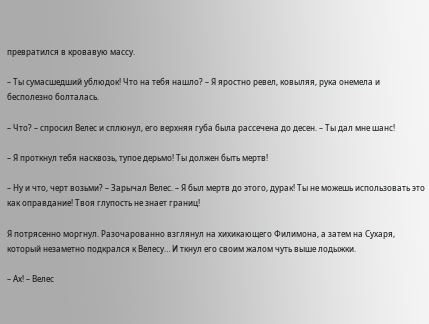превратился в кровавую массу.

– Ты сумасшедший ублюдок! Что на тебя нашло? – Я яростно ревел, ковыляя, рука онемела и бесполезно болталась.

– Что? – спросил Велес и сплюнул, его верхняя губа была рассечена до десен. – Ты дал мне шанс!

– Я проткнул тебя насквозь, тупое дерьмо! Ты должен быть мертв!

– Ну и что, черт возьми? – Зарычал Велес. – Я был мертв до этого, дурак! Ты не можешь использовать это как оправдание! Твоя глупость не знает границ!

Я потрясенно моргнул. Разочарованно взглянул на хихикающего Филимона, а затем на Сухаря, который незаметно подкрался к Велесу… И ткнул его своим жалом чуть выше лодыжки.

– Ах! – Велес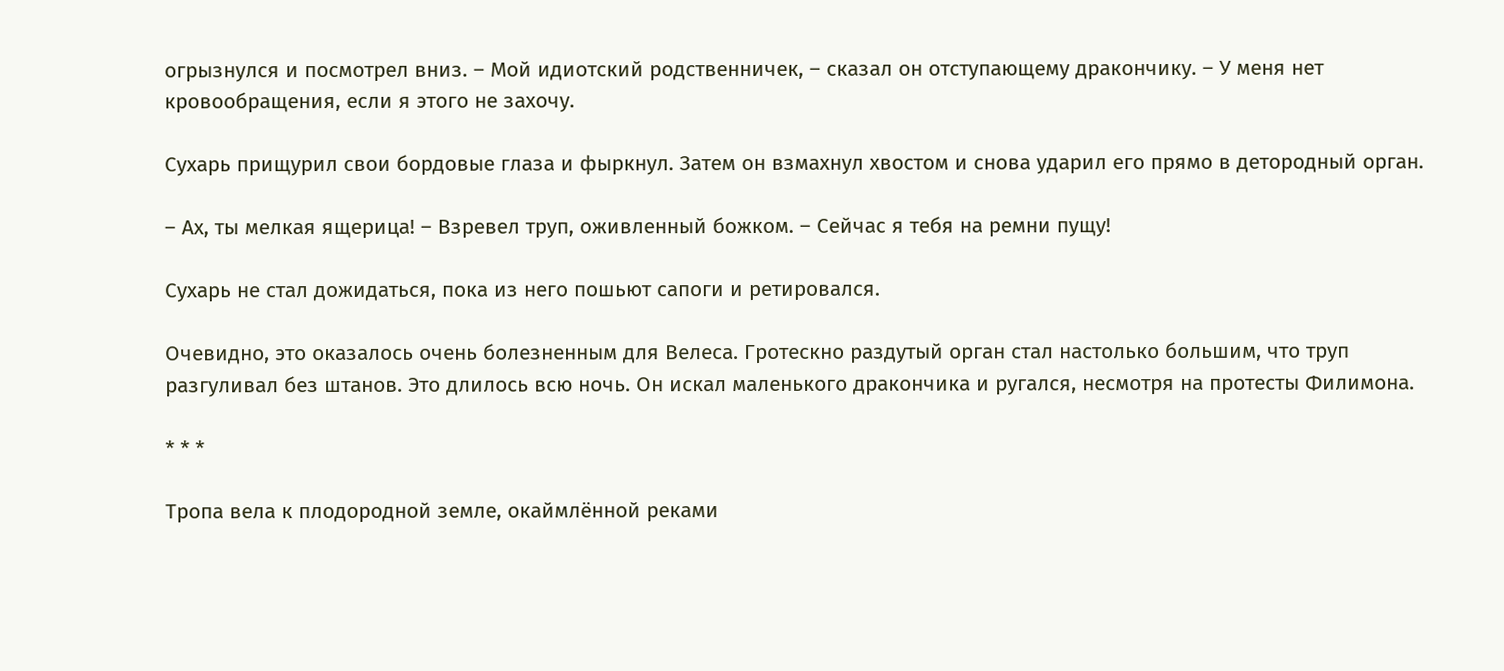огрызнулся и посмотрел вниз. – Мой идиотский родственничек, – сказал он отступающему дракончику. – У меня нет кровообращения, если я этого не захочу.

Сухарь прищурил свои бордовые глаза и фыркнул. Затем он взмахнул хвостом и снова ударил его прямо в детородный орган.

– Ах, ты мелкая ящерица! – Взревел труп, оживленный божком. – Сейчас я тебя на ремни пущу!

Сухарь не стал дожидаться, пока из него пошьют сапоги и ретировался.

Очевидно, это оказалось очень болезненным для Велеса. Гротескно раздутый орган стал настолько большим, что труп разгуливал без штанов. Это длилось всю ночь. Он искал маленького дракончика и ругался, несмотря на протесты Филимона.

* * *

Тропа вела к плодородной земле, окаймлённой реками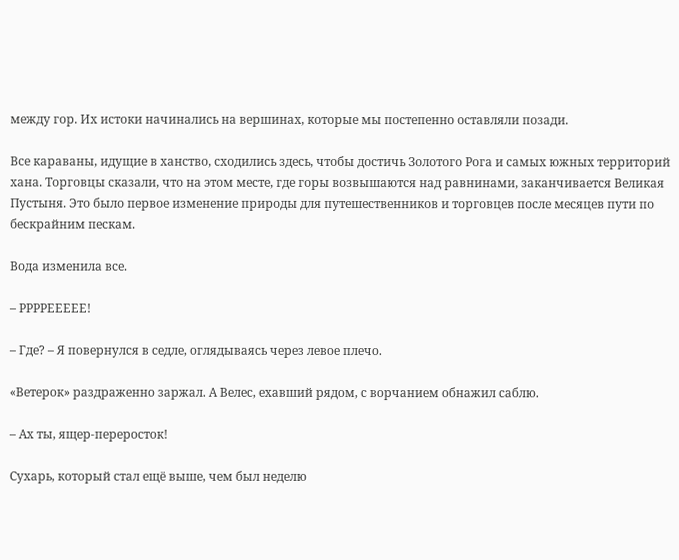между гор. Их истоки начинались на вершинах, которые мы постепенно оставляли позади.

Все караваны, идущие в ханство, сходились здесь, чтобы достичь Золотого Рога и самых южных территорий хана. Торговцы сказали, что на этом месте, где горы возвышаются над равнинами, заканчивается Великая Пустыня. Это было первое изменение природы для путешественников и торговцев после месяцев пути по бескрайним пескам.

Вода изменила все.

– РРРРЕЕЕЕЕ!

– Где? – Я повернулся в седле, оглядываясь через левое плечо.

«Ветерок» раздраженно заржал. А Велес, ехавший рядом, с ворчанием обнажил саблю.

– Ах ты, ящер-переросток!

Сухарь, который стал ещё выше, чем был неделю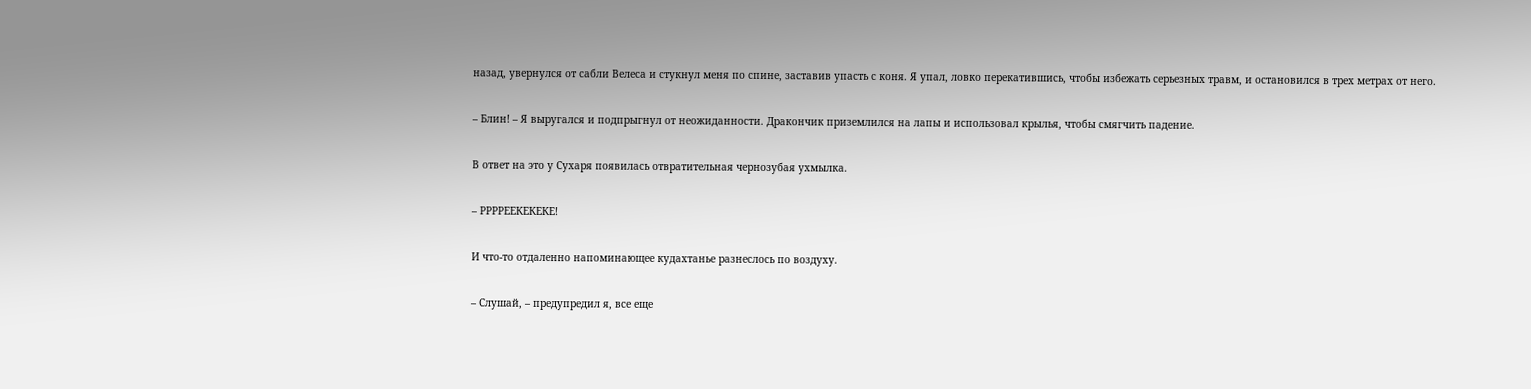назад, увернулся от сабли Велеса и стукнул меня по спине, заставив упасть с коня. Я упал, ловко перекатившись, чтобы избежать серьезных травм, и остановился в трех метрах от него.

– Блин! – Я выругался и подпрыгнул от неожиданности. Дракончик приземлился на лапы и использовал крылья, чтобы смягчить падение.

В ответ на это у Сухаря появилась отвратительная чернозубая ухмылка.

– РРРРЕЕКЕКЕКЕ!

И что-то отдаленно напоминающее кудахтанье разнеслось по воздуху.

– Слушай, – предупредил я, все еще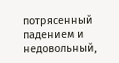потрясенный падением и недовольный,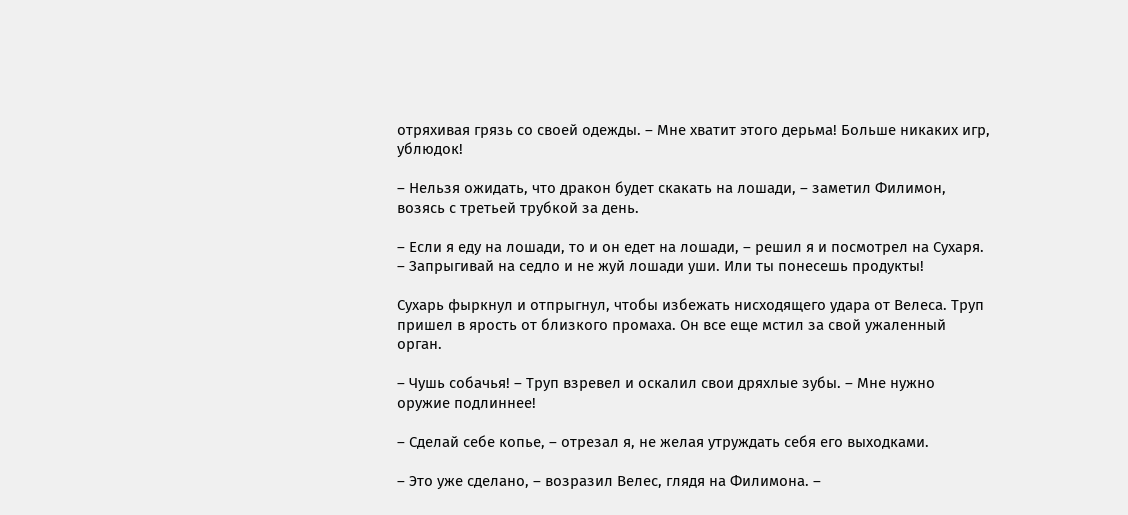отряхивая грязь со своей одежды. – Мне хватит этого дерьма! Больше никаких игр, ублюдок!

– Нельзя ожидать, что дракон будет скакать на лошади, – заметил Филимон, возясь с третьей трубкой за день.

– Если я еду на лошади, то и он едет на лошади, – решил я и посмотрел на Сухаря. – Запрыгивай на седло и не жуй лошади уши. Или ты понесешь продукты!

Сухарь фыркнул и отпрыгнул, чтобы избежать нисходящего удара от Велеса. Труп пришел в ярость от близкого промаха. Он все еще мстил за свой ужаленный орган.

– Чушь собачья! – Труп взревел и оскалил свои дряхлые зубы. – Мне нужно оружие подлиннее!

– Сделай себе копье, – отрезал я, не желая утруждать себя его выходками.

– Это уже сделано, – возразил Велес, глядя на Филимона. –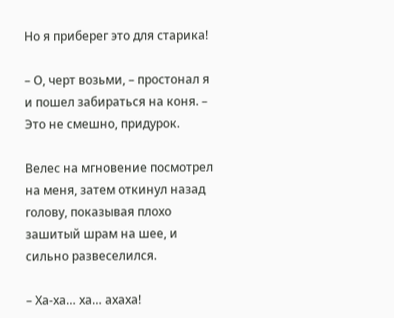Но я приберег это для старика!

– О, черт возьми, – простонал я и пошел забираться на коня. – Это не смешно, придурок.

Велес на мгновение посмотрел на меня, затем откинул назад голову, показывая плохо зашитый шрам на шее, и сильно развеселился.

– Ха-ха… ха… ахаха!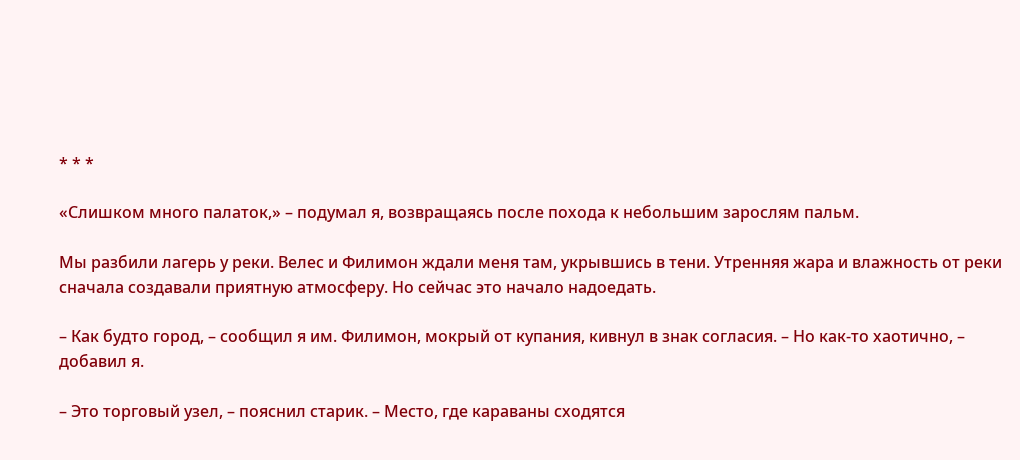* * *

«Слишком много палаток,» – подумал я, возвращаясь после похода к небольшим зарослям пальм.

Мы разбили лагерь у реки. Велес и Филимон ждали меня там, укрывшись в тени. Утренняя жара и влажность от реки сначала создавали приятную атмосферу. Но сейчас это начало надоедать.

– Как будто город, – сообщил я им. Филимон, мокрый от купания, кивнул в знак согласия. – Но как-то хаотично, – добавил я.

– Это торговый узел, – пояснил старик. – Место, где караваны сходятся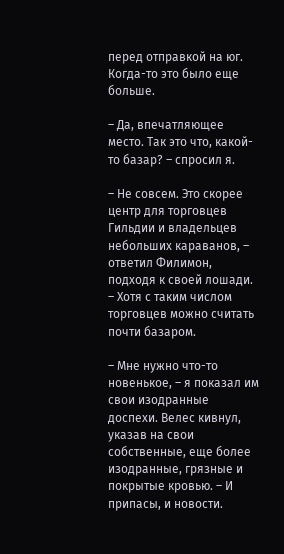перед отправкой на юг. Когда-то это было еще больше.

– Да, впечатляющее место. Так это что, какой-то базар? – спросил я.

– Не совсем. Это скорее центр для торговцев Гильдии и владельцев небольших караванов, – ответил Филимон, подходя к своей лошади. – Хотя с таким числом торговцев можно считать почти базаром.

– Мне нужно что-то новенькое, – я показал им свои изодранные доспехи. Велес кивнул, указав на свои собственные, еще более изодранные, грязные и покрытые кровью. – И припасы, и новости.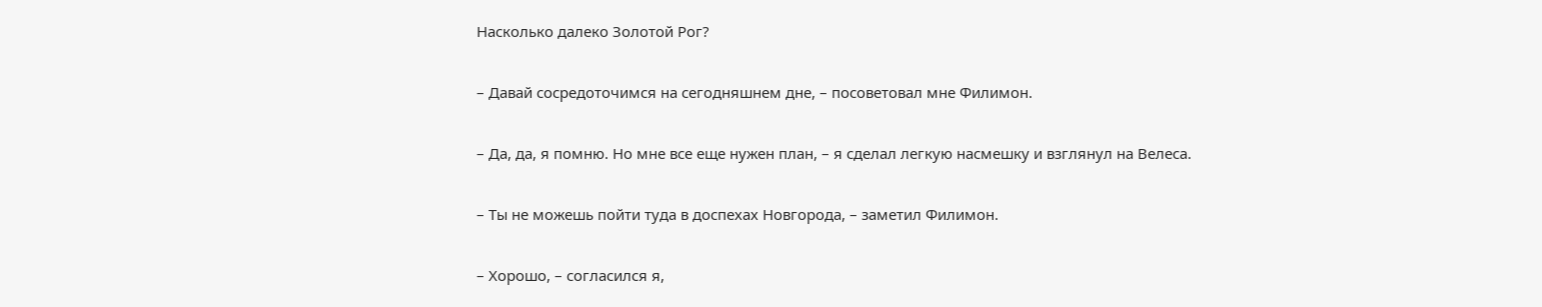Насколько далеко Золотой Рог?

– Давай сосредоточимся на сегодняшнем дне, – посоветовал мне Филимон.

– Да, да, я помню. Но мне все еще нужен план, – я сделал легкую насмешку и взглянул на Велеса.

– Ты не можешь пойти туда в доспехах Новгорода, – заметил Филимон.

– Хорошо, – согласился я,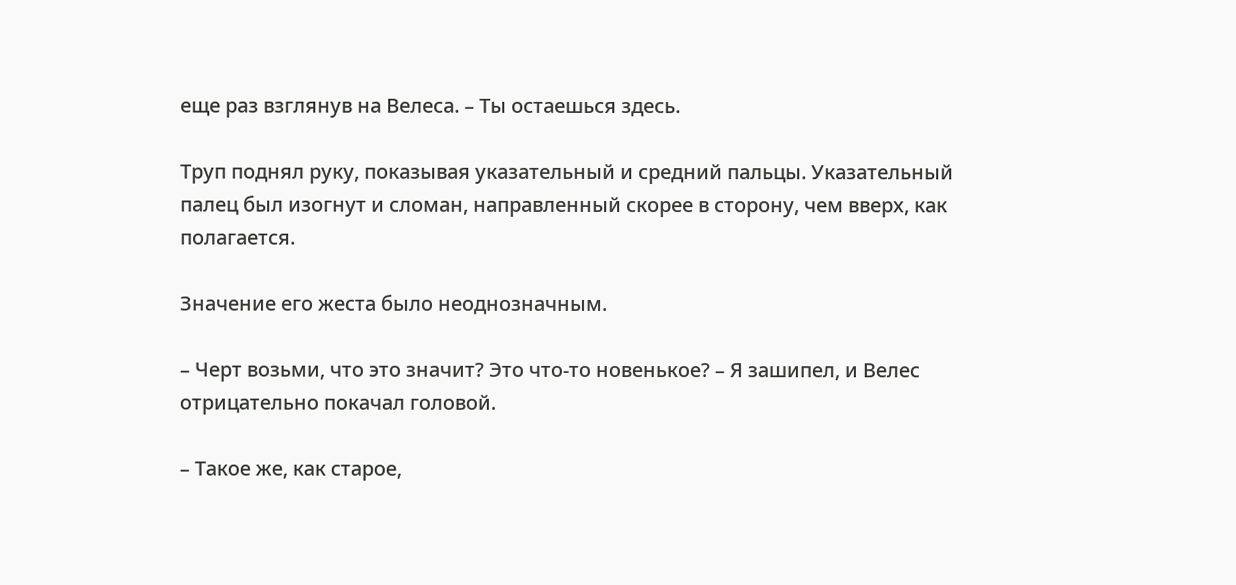еще раз взглянув на Велеса. – Ты остаешься здесь.

Труп поднял руку, показывая указательный и средний пальцы. Указательный палец был изогнут и сломан, направленный скорее в сторону, чем вверх, как полагается.

Значение его жеста было неоднозначным.

– Черт возьми, что это значит? Это что-то новенькое? – Я зашипел, и Велес отрицательно покачал головой.

– Такое же, как старое,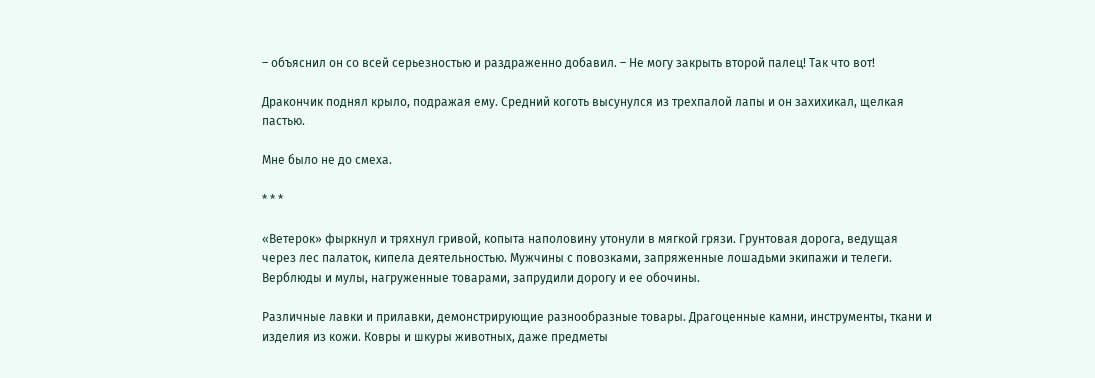– объяснил он со всей серьезностью и раздраженно добавил. – Не могу закрыть второй палец! Так что вот!

Дракончик поднял крыло, подражая ему. Средний коготь высунулся из трехпалой лапы и он захихикал, щелкая пастью.

Мне было не до смеха.

* * *

«Ветерок» фыркнул и тряхнул гривой, копыта наполовину утонули в мягкой грязи. Грунтовая дорога, ведущая через лес палаток, кипела деятельностью. Мужчины с повозками, запряженные лошадьми экипажи и телеги. Верблюды и мулы, нагруженные товарами, запрудили дорогу и ее обочины.

Различные лавки и прилавки, демонстрирующие разнообразные товары. Драгоценные камни, инструменты, ткани и изделия из кожи. Ковры и шкуры животных, даже предметы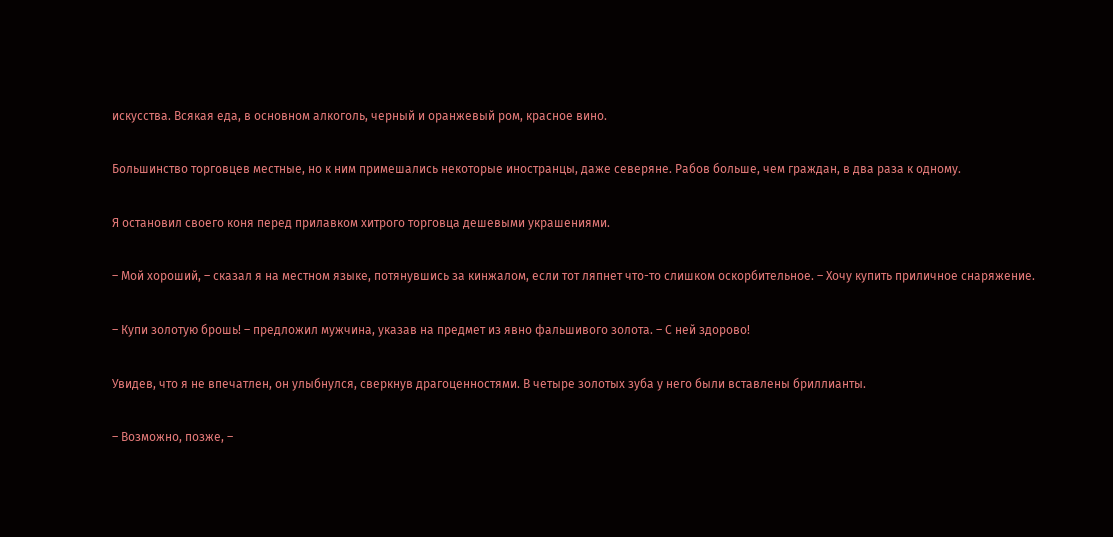искусства. Всякая еда, в основном алкоголь, черный и оранжевый ром, красное вино.

Большинство торговцев местные, но к ним примешались некоторые иностранцы, даже северяне. Рабов больше, чем граждан, в два раза к одному.

Я остановил своего коня перед прилавком хитрого торговца дешевыми украшениями.

– Мой хороший, – сказал я на местном языке, потянувшись за кинжалом, если тот ляпнет что-то слишком оскорбительное. – Хочу купить приличное снаряжение.

– Купи золотую брошь! – предложил мужчина, указав на предмет из явно фальшивого золота. – С ней здорово!

Увидев, что я не впечатлен, он улыбнулся, сверкнув драгоценностями. В четыре золотых зуба у него были вставлены бриллианты.

– Возможно, позже, –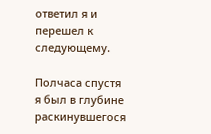ответил я и перешел к следующему.

Полчаса спустя я был в глубине раскинувшегося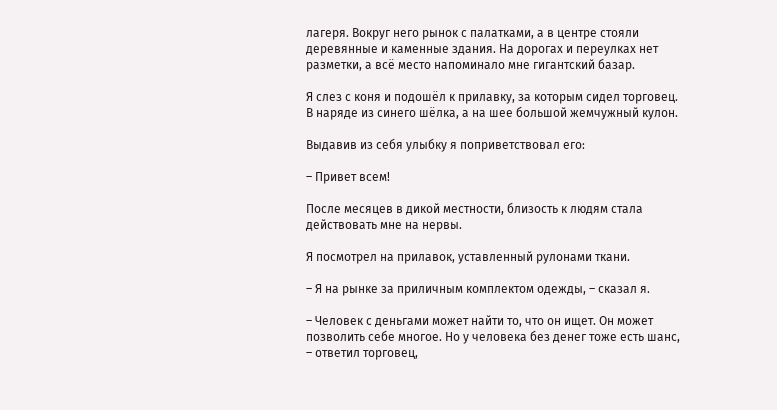лагеря. Вокруг него рынок с палатками, а в центре стояли деревянные и каменные здания. На дорогах и переулках нет разметки, а всё место напоминало мне гигантский базар.

Я слез с коня и подошёл к прилавку, за которым сидел торговец. В наряде из синего шёлка, а на шее большой жемчужный кулон.

Выдавив из себя улыбку я поприветствовал его:

– Привет всем!

После месяцев в дикой местности, близость к людям стала действовать мне на нервы.

Я посмотрел на прилавок, уставленный рулонами ткани.

– Я на рынке за приличным комплектом одежды, – сказал я.

– Человек с деньгами может найти то, что он ищет. Он может позволить себе многое. Но у человека без денег тоже есть шанс, – ответил торговец,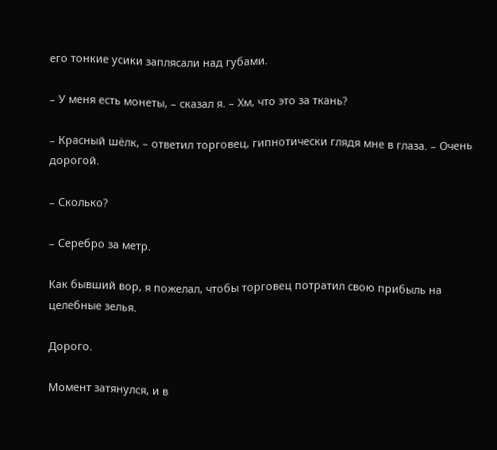его тонкие усики заплясали над губами.

– У меня есть монеты, – сказал я. – Хм, что это за ткань?

– Красный шёлк, – ответил торговец, гипнотически глядя мне в глаза. – Очень дорогой.

– Сколько?

– Серебро за метр.

Как бывший вор, я пожелал, чтобы торговец потратил свою прибыль на целебные зелья.

Дорого.

Момент затянулся, и в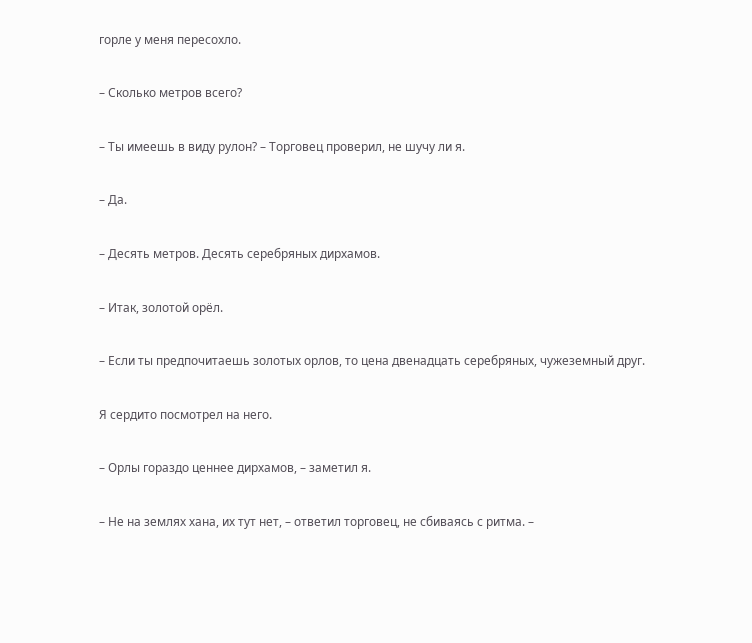горле у меня пересохло.

– Сколько метров всего?

– Ты имеешь в виду рулон? – Торговец проверил, не шучу ли я.

– Да.

– Десять метров. Десять серебряных дирхамов.

– Итак, золотой орёл.

– Если ты предпочитаешь золотых орлов, то цена двенадцать серебряных, чужеземный друг.

Я сердито посмотрел на него.

– Орлы гораздо ценнее дирхамов, – заметил я.

– Не на землях хана, их тут нет, – ответил торговец, не сбиваясь с ритма. –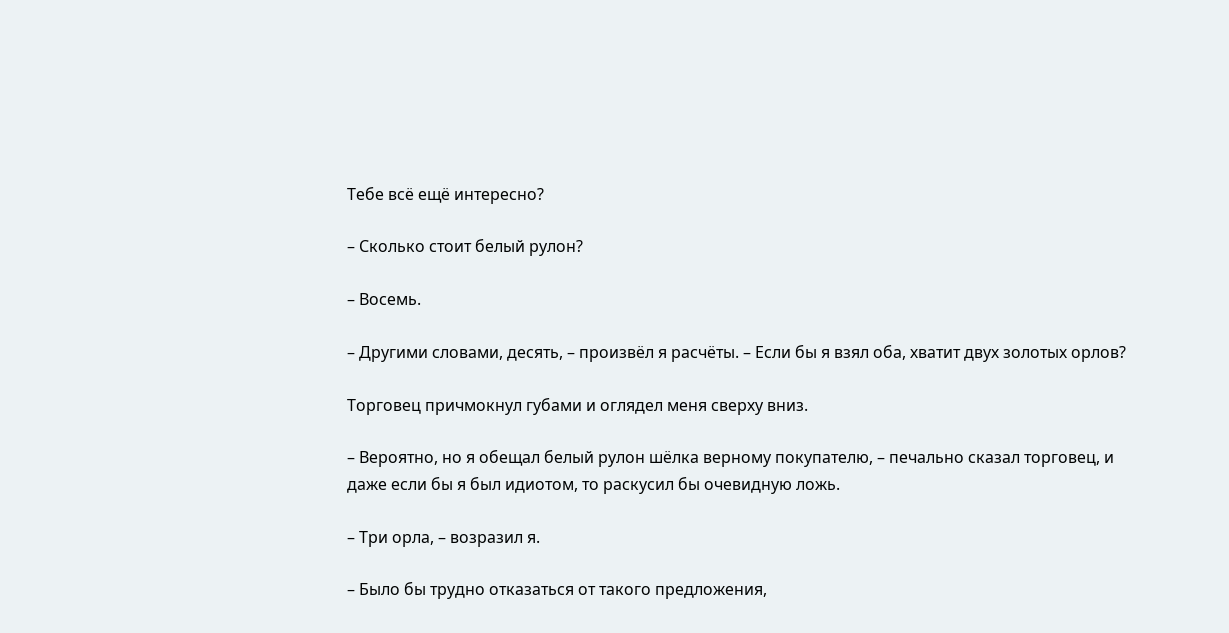Тебе всё ещё интересно?

– Сколько стоит белый рулон?

– Восемь.

– Другими словами, десять, – произвёл я расчёты. – Если бы я взял оба, хватит двух золотых орлов?

Торговец причмокнул губами и оглядел меня сверху вниз.

– Вероятно, но я обещал белый рулон шёлка верному покупателю, – печально сказал торговец, и даже если бы я был идиотом, то раскусил бы очевидную ложь.

– Три орла, – возразил я.

– Было бы трудно отказаться от такого предложения,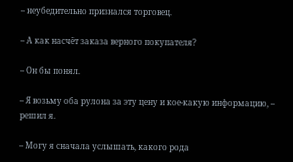– неубедительно признался торговец.

– А как насчёт заказа верного покупателя?

– Он бы понял.

– Я возьму оба рулона за эту цену и кое-какую информацию, – решил я.

– Могу я сначала услышать, какого рода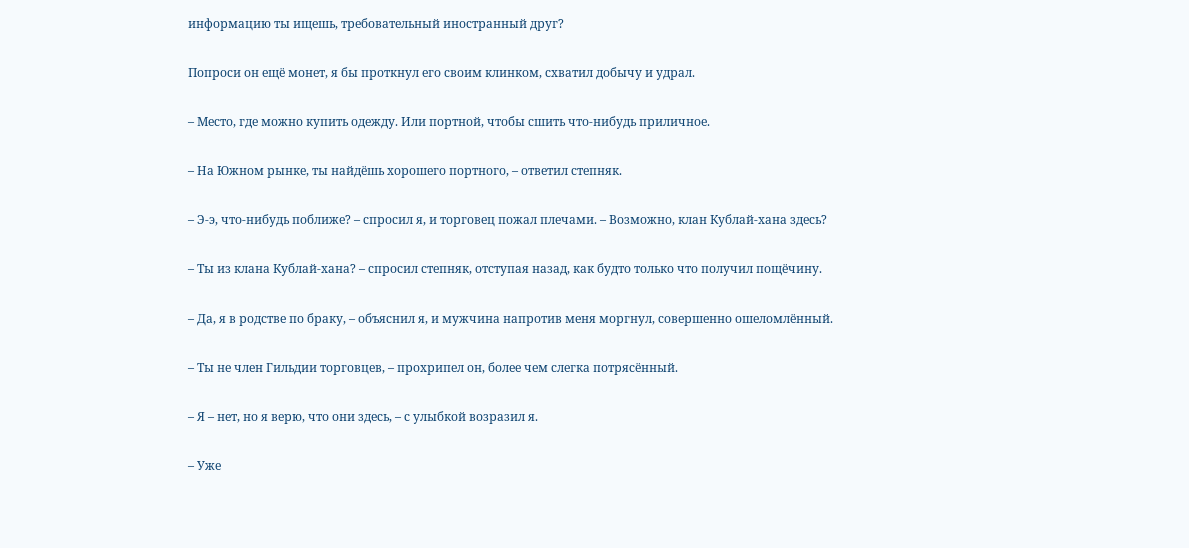информацию ты ищешь, требовательный иностранный друг?

Попроси он ещё монет, я бы проткнул его своим клинком, схватил добычу и удрал.

– Место, где можно купить одежду. Или портной, чтобы сшить что-нибудь приличное.

– На Южном рынке, ты найдёшь хорошего портного, – ответил степняк.

– Э-э, что-нибудь поближе? – спросил я, и торговец пожал плечами. – Возможно, клан Кублай-хана здесь?

– Ты из клана Кублай-хана? – спросил степняк, отступая назад, как будто только что получил пощёчину.

– Да, я в родстве по браку, – объяснил я, и мужчина напротив меня моргнул, совершенно ошеломлённый.

– Ты не член Гильдии торговцев, – прохрипел он, более чем слегка потрясённый.

– Я – нет, но я верю, что они здесь, – с улыбкой возразил я.

– Уже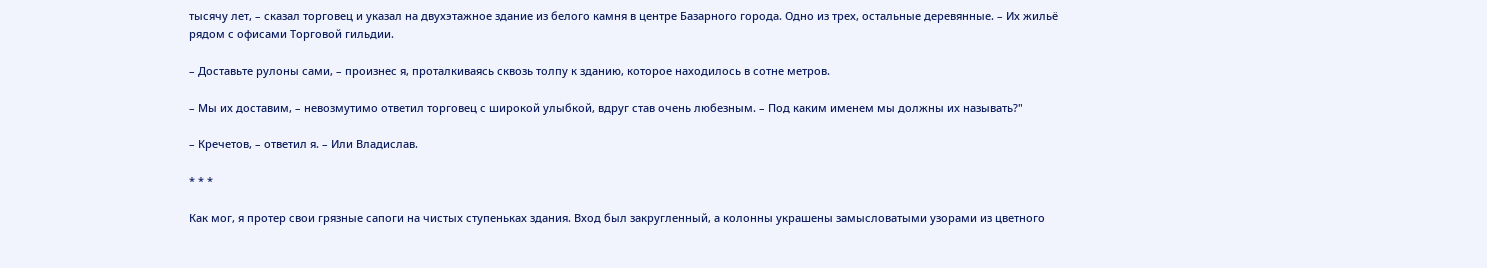тысячу лет, – сказал торговец и указал на двухэтажное здание из белого камня в центре Базарного города. Одно из трех, остальные деревянные. – Их жильё рядом с офисами Торговой гильдии.

– Доставьте рулоны сами, – произнес я, проталкиваясь сквозь толпу к зданию, которое находилось в сотне метров.

– Мы их доставим, – невозмутимо ответил торговец с широкой улыбкой, вдруг став очень любезным. – Под каким именем мы должны их называть?"

– Кречетов, – ответил я. – Или Владислав.

* * *

Как мог, я протер свои грязные сапоги на чистых ступеньках здания. Вход был закругленный, а колонны украшены замысловатыми узорами из цветного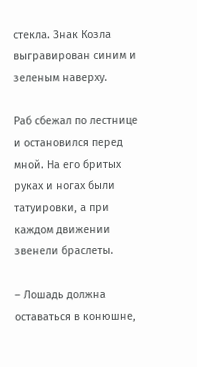стекла. Знак Козла выгравирован синим и зеленым наверху.

Раб сбежал по лестнице и остановился перед мной. На его бритых руках и ногах были татуировки, а при каждом движении звенели браслеты.

– Лошадь должна оставаться в конюшне,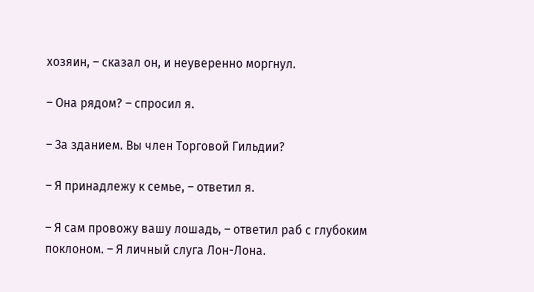хозяин, – сказал он, и неуверенно моргнул.

– Она рядом? – спросил я.

– За зданием. Вы член Торговой Гильдии?

– Я принадлежу к семье, – ответил я.

– Я сам провожу вашу лошадь, – ответил раб с глубоким поклоном. – Я личный слуга Лон-Лона.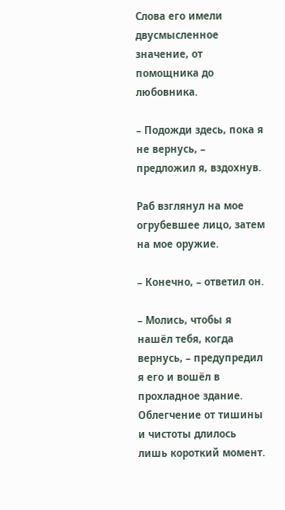Слова его имели двусмысленное значение, от помощника до любовника.

– Подожди здесь, пока я не вернусь, – предложил я, вздохнув.

Раб взглянул на мое огрубевшее лицо, затем на мое оружие.

– Конечно, – ответил он.

– Молись, чтобы я нашёл тебя, когда вернусь, – предупредил я его и вошёл в прохладное здание. Облегчение от тишины и чистоты длилось лишь короткий момент.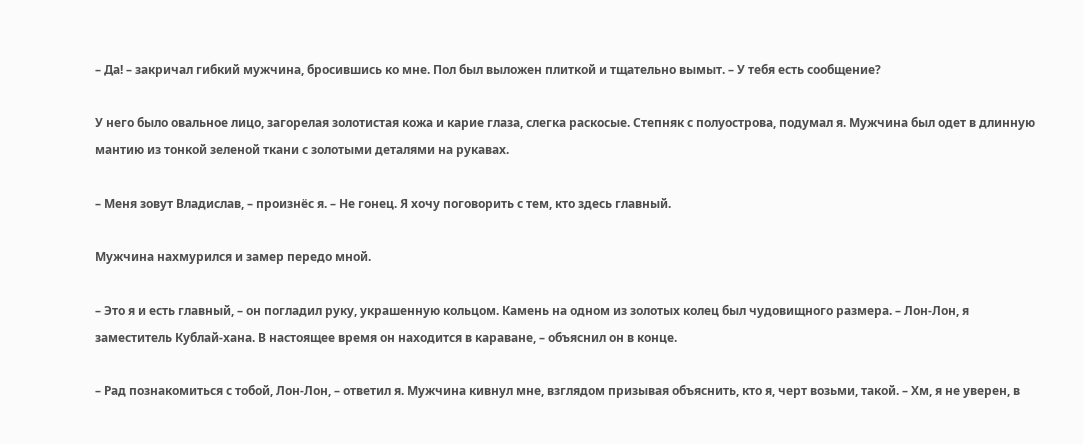– Да! – закричал гибкий мужчина, бросившись ко мне. Пол был выложен плиткой и тщательно вымыт. – У тебя есть сообщение?

У него было овальное лицо, загорелая золотистая кожа и карие глаза, слегка раскосые. Степняк с полуострова, подумал я. Мужчина был одет в длинную мантию из тонкой зеленой ткани с золотыми деталями на рукавах.

– Меня зовут Владислав, – произнёс я. – Не гонец. Я хочу поговорить с тем, кто здесь главный.

Мужчина нахмурился и замер передо мной.

– Это я и есть главный, – он погладил руку, украшенную кольцом. Камень на одном из золотых колец был чудовищного размера. – Лон-Лон, я заместитель Кублай-хана. В настоящее время он находится в караване, – объяснил он в конце.

– Рад познакомиться с тобой, Лон-Лон, – ответил я. Мужчина кивнул мне, взглядом призывая объяснить, кто я, черт возьми, такой. – Хм, я не уверен, в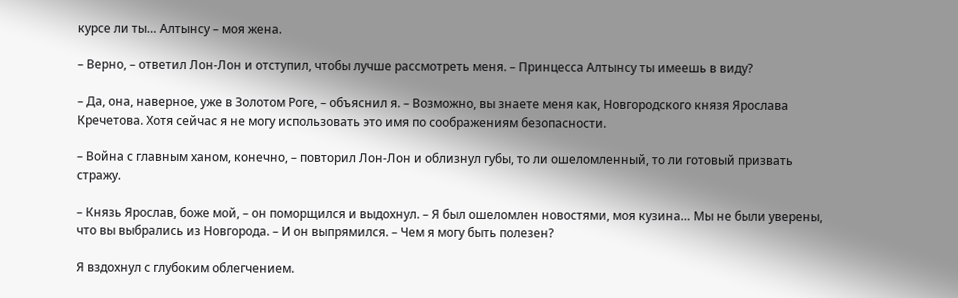курсе ли ты… Алтынсу – моя жена.

– Верно, – ответил Лон-Лон и отступил, чтобы лучше рассмотреть меня. – Принцесса Алтынсу ты имеешь в виду?

– Да, она, наверное, уже в Золотом Роге, – объяснил я. – Возможно, вы знаете меня как, Новгородского князя Ярослава Кречетова. Хотя сейчас я не могу использовать это имя по соображениям безопасности.

– Война с главным ханом, конечно, – повторил Лон-Лон и облизнул губы, то ли ошеломленный, то ли готовый призвать стражу.

– Князь Ярослав, боже мой, – он поморщился и выдохнул. – Я был ошеломлен новостями, моя кузина… Мы не были уверены, что вы выбрались из Новгорода. – И он выпрямился. – Чем я могу быть полезен?

Я вздохнул с глубоким облегчением.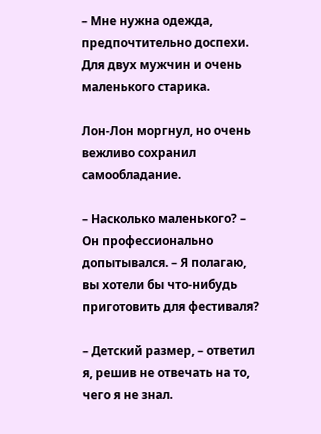– Мне нужна одежда, предпочтительно доспехи. Для двух мужчин и очень маленького старика.

Лон-Лон моргнул, но очень вежливо сохранил самообладание.

– Насколько маленького? – Он профессионально допытывался. – Я полагаю, вы хотели бы что-нибудь приготовить для фестиваля?

– Детский размер, – ответил я, решив не отвечать на то, чего я не знал.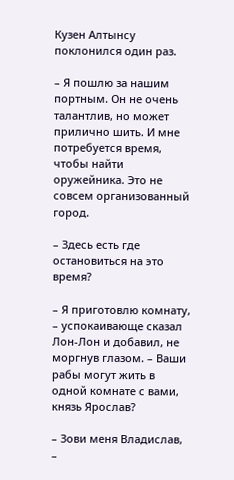Кузен Алтынсу поклонился один раз.

– Я пошлю за нашим портным. Он не очень талантлив, но может прилично шить. И мне потребуется время, чтобы найти оружейника. Это не совсем организованный город.

– Здесь есть где остановиться на это время?

– Я приготовлю комнату, – успокаивающе сказал Лон-Лон и добавил, не моргнув глазом. – Ваши рабы могут жить в одной комнате с вами, князь Ярослав?

– Зови меня Владислав, –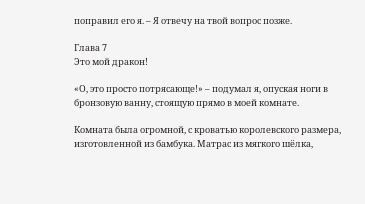поправил его я. – Я отвечу на твой вопрос позже.

Глава 7
Это мой дракон!

«О, это просто потрясающе!» – подумал я, опуская ноги в бронзовую ванну, стоящую прямо в моей комнате.

Комната была огромной, с кроватью королевского размера, изготовленной из бамбука. Матрас из мягкого шёлка,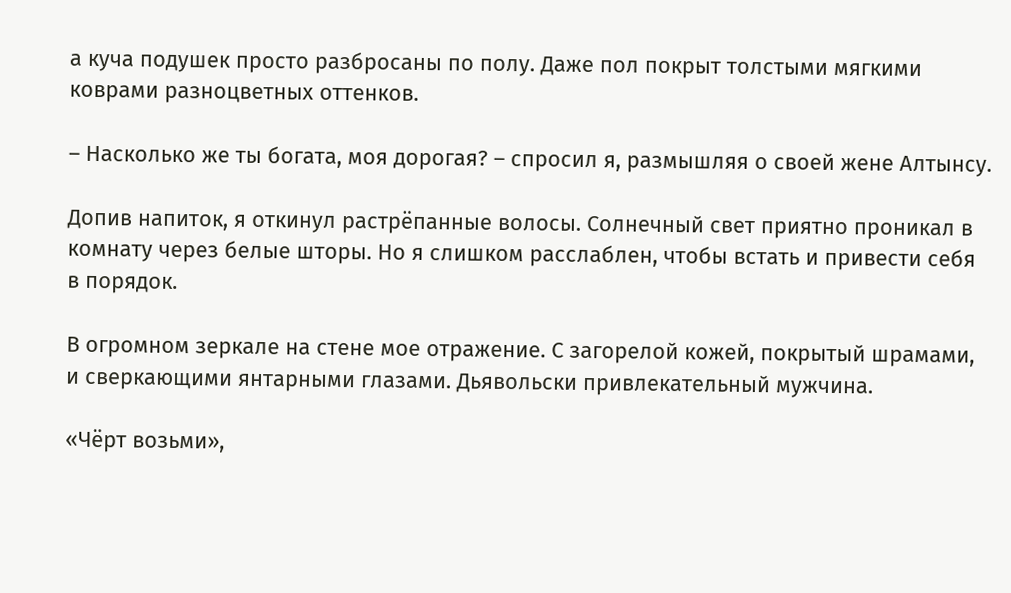а куча подушек просто разбросаны по полу. Даже пол покрыт толстыми мягкими коврами разноцветных оттенков.

– Насколько же ты богата, моя дорогая? – спросил я, размышляя о своей жене Алтынсу.

Допив напиток, я откинул растрёпанные волосы. Солнечный свет приятно проникал в комнату через белые шторы. Но я слишком расслаблен, чтобы встать и привести себя в порядок.

В огромном зеркале на стене мое отражение. С загорелой кожей, покрытый шрамами, и сверкающими янтарными глазами. Дьявольски привлекательный мужчина.

«Чёрт возьми»,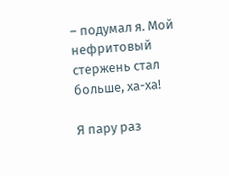– подумал я. Мой нефритовый стержень стал больше, ха-ха!

Я пару раз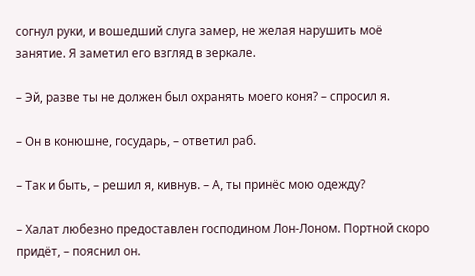согнул руки, и вошедший слуга замер, не желая нарушить моё занятие. Я заметил его взгляд в зеркале.

– Эй, разве ты не должен был охранять моего коня? – спросил я.

– Он в конюшне, государь, – ответил раб.

– Так и быть, – решил я, кивнув. – А, ты принёс мою одежду?

– Халат любезно предоставлен господином Лон-Лоном. Портной скоро придёт, – пояснил он.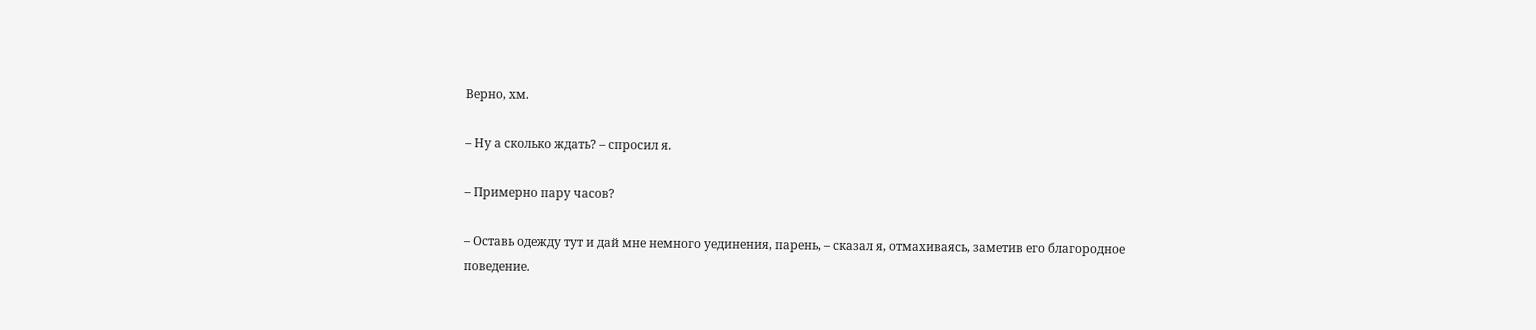Верно, хм.

– Ну а сколько ждать? – спросил я.

– Примерно пару часов?

– Оставь одежду тут и дай мне немного уединения, парень, – сказал я, отмахиваясь, заметив его благородное поведение.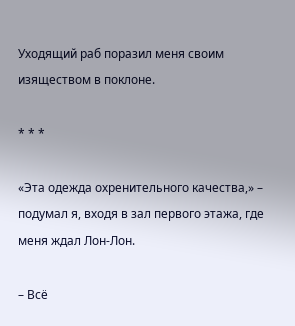Уходящий раб поразил меня своим изяществом в поклоне.

* * *

«Эта одежда охренительного качества,» – подумал я, входя в зал первого этажа, где меня ждал Лон-Лон.

– Всё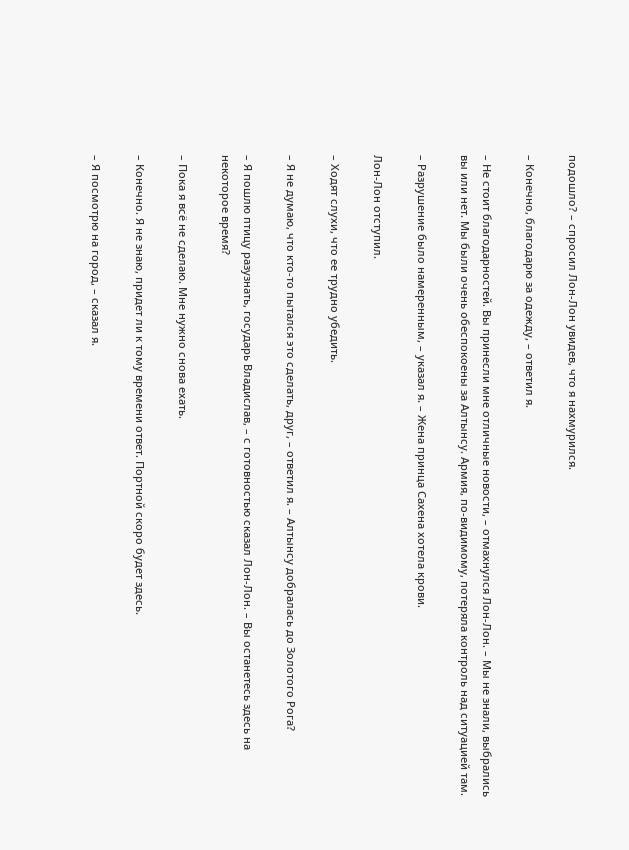подошло? – спросил Лон-Лон увидев, что я нахмурился.

– Конечно, благодарю за одежду, – ответил я.

– Не стоит благодарностей. Вы принесли мне отличные новости, – отмахнулся Лон-Лон. – Мы не знали, выбрались вы или нет. Мы были очень обеспокоены за Алтынсу. Армия, по-видимому, потеряла контроль над ситуацией там.

– Разрушение было намеренным, – указал я. – Жена принца Сахена хотела крови.

Лон-Лон отступил.

– Ходят слухи, что ее трудно убедить.

– Я не думаю, что кто-то пытался это сделать, друг, – ответил я. – Алтынсу добралась до Золотого Рога?

– Я пошлю птицу разузнать, государь Владислав, – с готовностью сказал Лон-Лон. – Вы останетесь здесь на некоторое время?

– Пока я всё не сделаю. Мне нужно снова ехать.

– Конечно. Я не знаю, придет ли к тому времени ответ. Портной скоро будет здесь.

– Я посмотрю на город, – сказал я.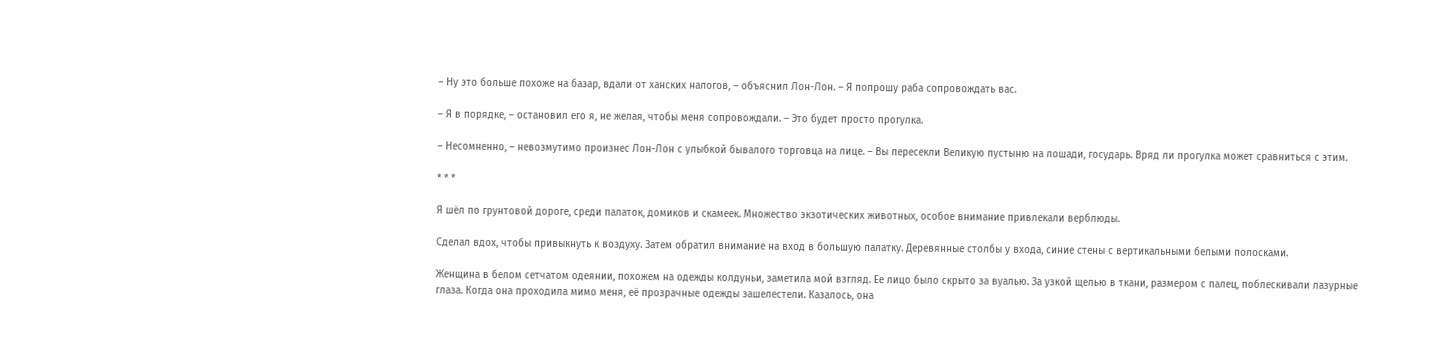– Ну это больше похоже на базар, вдали от ханских налогов, – объяснил Лон-Лон. – Я попрошу раба сопровождать вас.

– Я в порядке, – остановил его я, не желая, чтобы меня сопровождали. – Это будет просто прогулка.

– Несомненно, – невозмутимо произнес Лон-Лон с улыбкой бывалого торговца на лице. – Вы пересекли Великую пустыню на лошади, государь. Вряд ли прогулка может сравниться с этим.

* * *

Я шёл по грунтовой дороге, среди палаток, домиков и скамеек. Множество экзотических животных, особое внимание привлекали верблюды.

Сделал вдох, чтобы привыкнуть к воздуху. Затем обратил внимание на вход в большую палатку. Деревянные столбы у входа, синие стены с вертикальными белыми полосками.

Женщина в белом сетчатом одеянии, похожем на одежды колдуньи, заметила мой взгляд. Ее лицо было скрыто за вуалью. За узкой щелью в ткани, размером с палец, поблескивали лазурные глаза. Когда она проходила мимо меня, её прозрачные одежды зашелестели. Казалось, она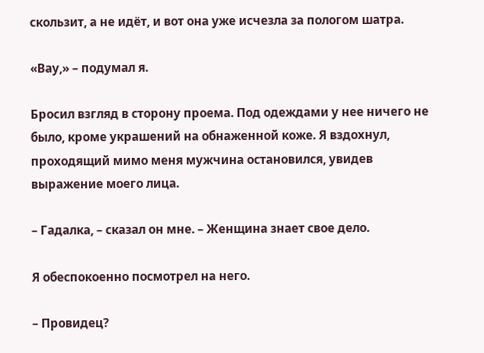скользит, а не идёт, и вот она уже исчезла за пологом шатра.

«Вау,» – подумал я.

Бросил взгляд в сторону проема. Под одеждами у нее ничего не было, кроме украшений на обнаженной коже. Я вздохнул, проходящий мимо меня мужчина остановился, увидев выражение моего лица.

– Гадалка, – сказал он мне. – Женщина знает свое дело.

Я обеспокоенно посмотрел на него.

– Провидец?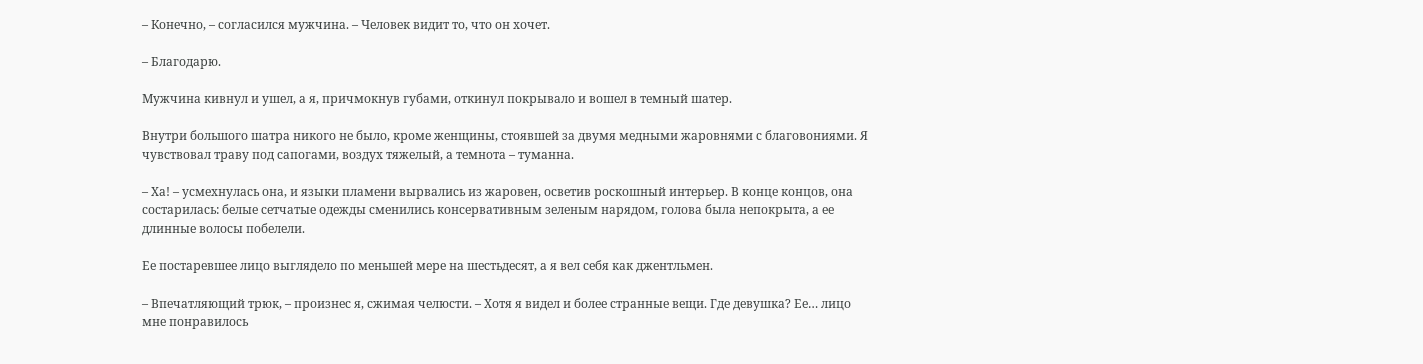– Конечно, – согласился мужчина. – Человек видит то, что он хочет.

– Благодарю.

Мужчина кивнул и ушел, а я, причмокнув губами, откинул покрывало и вошел в темный шатер.

Внутри большого шатра никого не было, кроме женщины, стоявшей за двумя медными жаровнями с благовониями. Я чувствовал траву под сапогами, воздух тяжелый, а темнота – туманна.

– Ха! – усмехнулась она, и языки пламени вырвались из жаровен, осветив роскошный интерьер. В конце концов, она состарилась: белые сетчатые одежды сменились консервативным зеленым нарядом, голова была непокрыта, а ее длинные волосы побелели.

Ее постаревшее лицо выглядело по меньшей мере на шестьдесят, а я вел себя как джентльмен.

– Впечатляющий трюк, – произнес я, сжимая челюсти. – Хотя я видел и более странные вещи. Где девушка? Ее… лицо мне понравилось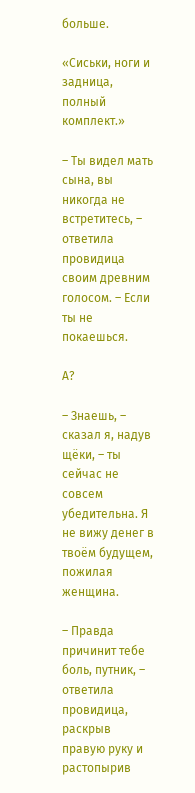больше.

«Сиськи, ноги и задница, полный комплект.»

– Ты видел мать сына, вы никогда не встретитесь, – ответила провидица своим древним голосом. – Если ты не покаешься.

А?

– Знаешь, – сказал я, надув щёки, – ты сейчас не совсем убедительна. Я не вижу денег в твоём будущем, пожилая женщина.

– Правда причинит тебе боль, путник, – ответила провидица, раскрыв правую руку и растопырив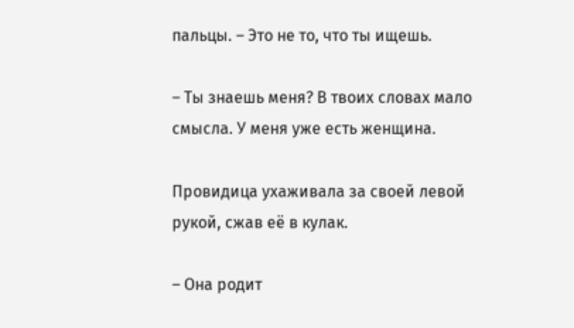пальцы. – Это не то, что ты ищешь.

– Ты знаешь меня? В твоих словах мало смысла. У меня уже есть женщина.

Провидица ухаживала за своей левой рукой, сжав её в кулак.

– Она родит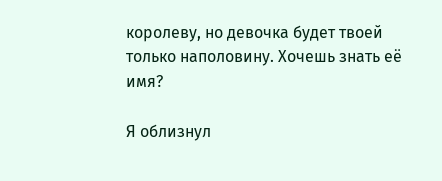королеву, но девочка будет твоей только наполовину. Хочешь знать её имя?

Я облизнул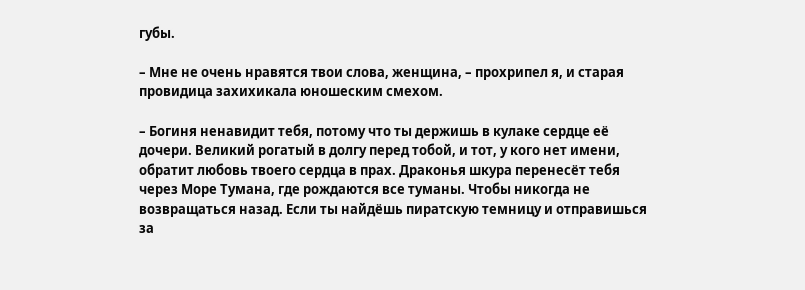губы.

– Мне не очень нравятся твои слова, женщина, – прохрипел я, и старая провидица захихикала юношеским смехом.

– Богиня ненавидит тебя, потому что ты держишь в кулаке сердце её дочери. Великий рогатый в долгу перед тобой, и тот, у кого нет имени, обратит любовь твоего сердца в прах. Драконья шкура перенесёт тебя через Море Тумана, где рождаются все туманы. Чтобы никогда не возвращаться назад. Если ты найдёшь пиратскую темницу и отправишься за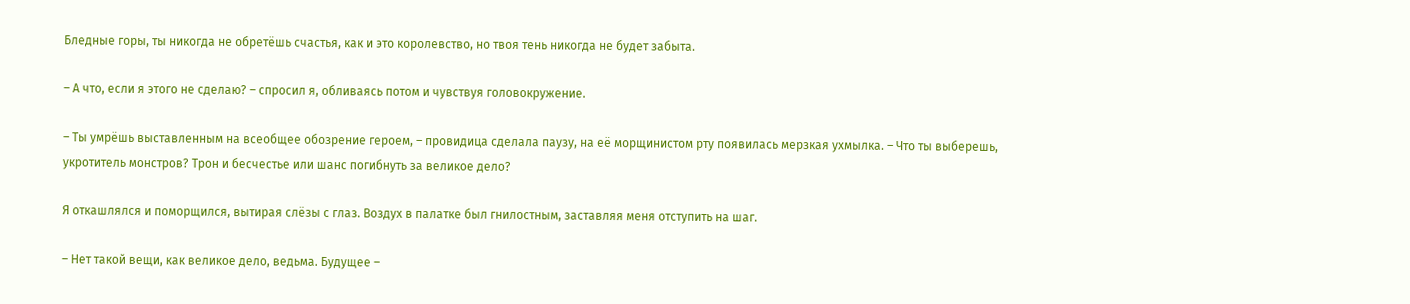Бледные горы, ты никогда не обретёшь счастья, как и это королевство, но твоя тень никогда не будет забыта.

– А что, если я этого не сделаю? – спросил я, обливаясь потом и чувствуя головокружение.

– Ты умрёшь выставленным на всеобщее обозрение героем, – провидица сделала паузу, на её морщинистом рту появилась мерзкая ухмылка. – Что ты выберешь, укротитель монстров? Трон и бесчестье или шанс погибнуть за великое дело?

Я откашлялся и поморщился, вытирая слёзы с глаз. Воздух в палатке был гнилостным, заставляя меня отступить на шаг.

– Нет такой вещи, как великое дело, ведьма. Будущее –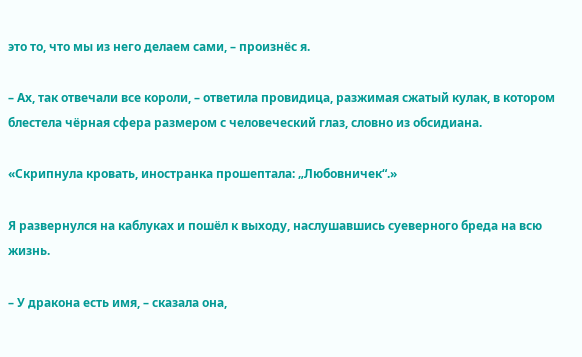это то, что мы из него делаем сами, – произнёс я.

– Ах, так отвечали все короли, – ответила провидица, разжимая сжатый кулак, в котором блестела чёрная сфера размером с человеческий глаз, словно из обсидиана.

«Скрипнула кровать, иностранка прошептала: „Любовничек“.»

Я развернулся на каблуках и пошёл к выходу, наслушавшись суеверного бреда на всю жизнь.

– У дракона есть имя, – сказала она,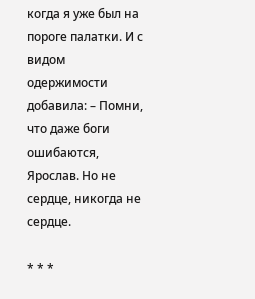когда я уже был на пороге палатки. И с видом одержимости добавила: – Помни, что даже боги ошибаются, Ярослав. Но не сердце, никогда не сердце.

* * *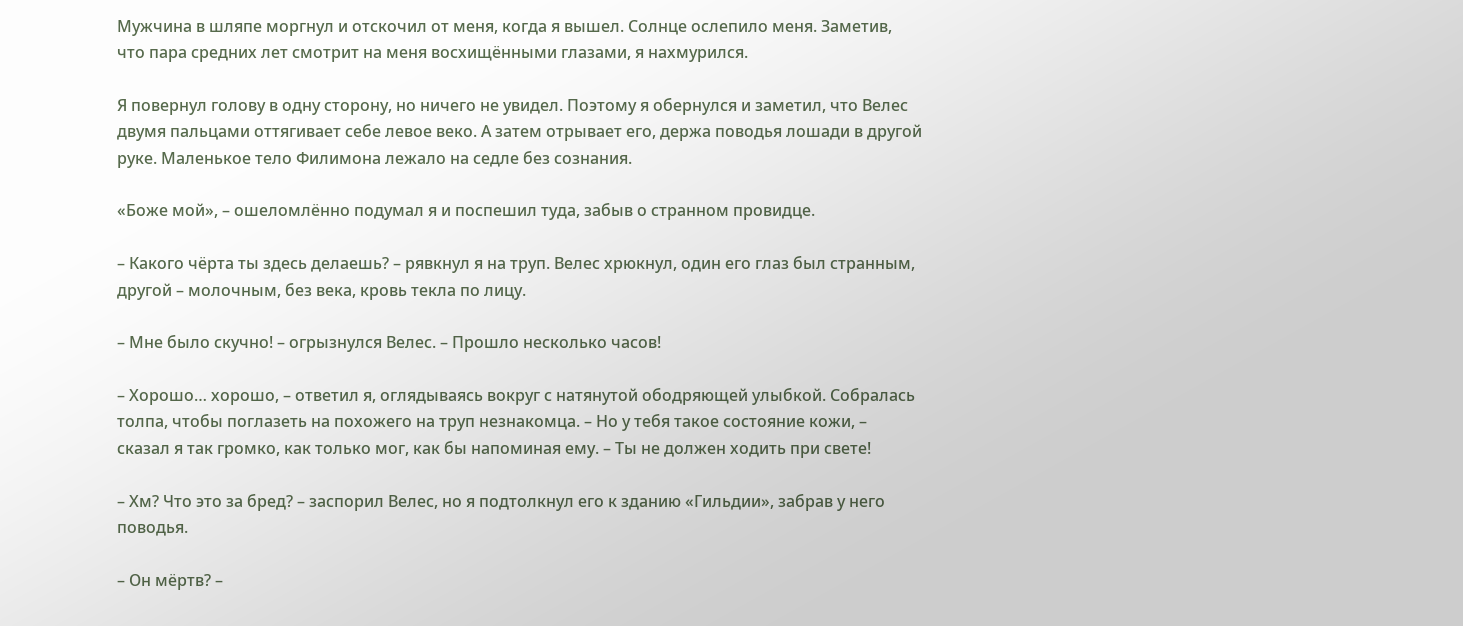Мужчина в шляпе моргнул и отскочил от меня, когда я вышел. Солнце ослепило меня. Заметив, что пара средних лет смотрит на меня восхищёнными глазами, я нахмурился.

Я повернул голову в одну сторону, но ничего не увидел. Поэтому я обернулся и заметил, что Велес двумя пальцами оттягивает себе левое веко. А затем отрывает его, держа поводья лошади в другой руке. Маленькое тело Филимона лежало на седле без сознания.

«Боже мой», – ошеломлённо подумал я и поспешил туда, забыв о странном провидце.

– Какого чёрта ты здесь делаешь? – рявкнул я на труп. Велес хрюкнул, один его глаз был странным, другой – молочным, без века, кровь текла по лицу.

– Мне было скучно! – огрызнулся Велес. – Прошло несколько часов!

– Хорошо… хорошо, – ответил я, оглядываясь вокруг с натянутой ободряющей улыбкой. Собралась толпа, чтобы поглазеть на похожего на труп незнакомца. – Но у тебя такое состояние кожи, – сказал я так громко, как только мог, как бы напоминая ему. – Ты не должен ходить при свете!

– Хм? Что это за бред? – заспорил Велес, но я подтолкнул его к зданию «Гильдии», забрав у него поводья.

– Он мёртв? –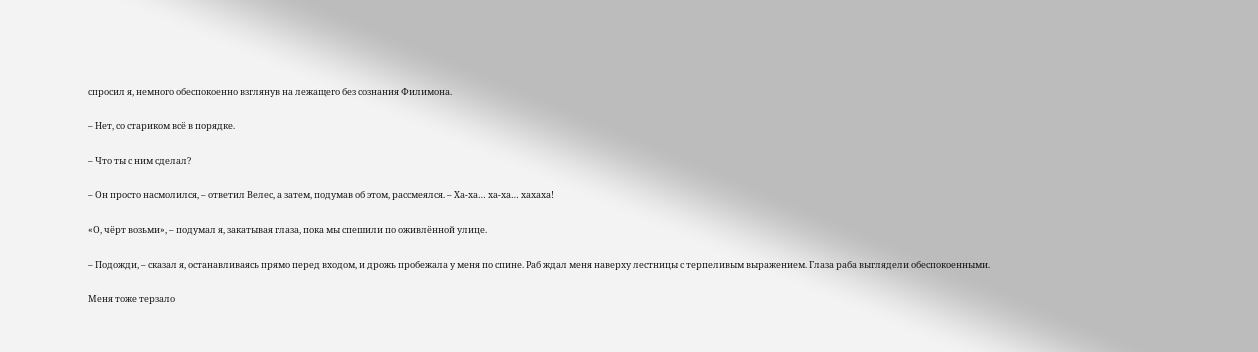спросил я, немного обеспокоенно взглянув на лежащего без сознания Филимона.

– Нет, со стариком всё в порядке.

– Что ты с ним сделал?

– Он просто насмолился, – ответил Велес, а затем, подумав об этом, рассмеялся. – Ха-ха… ха-ха… хахаха!

«О, чёрт возьми», – подумал я, закатывая глаза, пока мы спешили по оживлённой улице.

– Подожди, – сказал я, останавливаясь прямо перед входом, и дрожь пробежала у меня по спине. Раб ждал меня наверху лестницы с терпеливым выражением. Глаза раба выглядели обеспокоенными.

Меня тоже терзало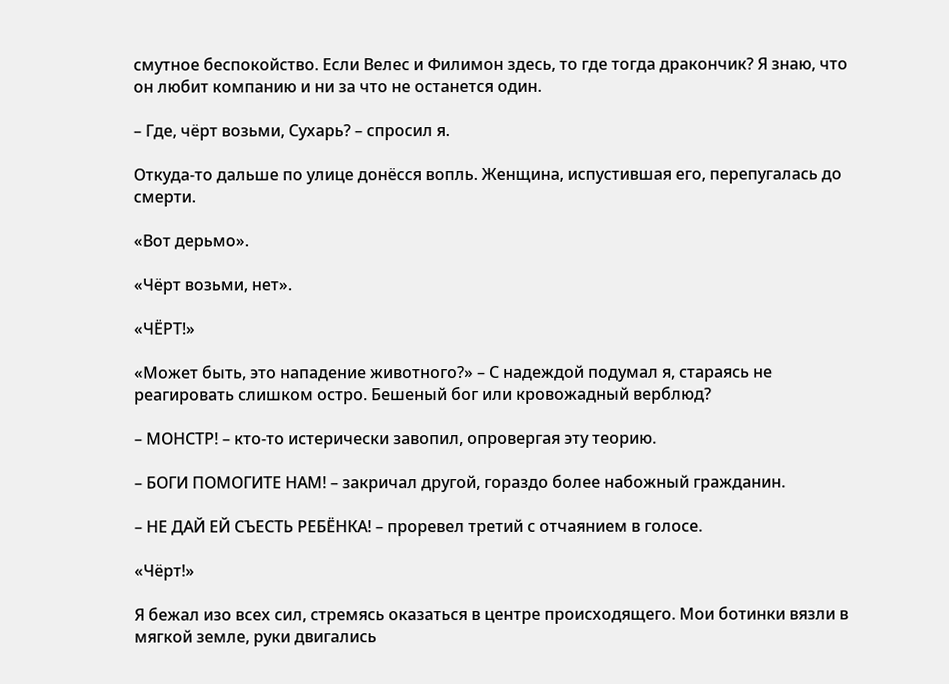смутное беспокойство. Если Велес и Филимон здесь, то где тогда дракончик? Я знаю, что он любит компанию и ни за что не останется один.

– Где, чёрт возьми, Сухарь? – спросил я.

Откуда-то дальше по улице донёсся вопль. Женщина, испустившая его, перепугалась до смерти.

«Вот дерьмо».

«Чёрт возьми, нет».

«ЧЁРТ!»

«Может быть, это нападение животного?» – С надеждой подумал я, стараясь не реагировать слишком остро. Бешеный бог или кровожадный верблюд?

– МОНСТР! – кто-то истерически завопил, опровергая эту теорию.

– БОГИ ПОМОГИТЕ НАМ! – закричал другой, гораздо более набожный гражданин.

– НЕ ДАЙ ЕЙ СЪЕСТЬ РЕБЁНКА! – проревел третий с отчаянием в голосе.

«Чёрт!»

Я бежал изо всех сил, стремясь оказаться в центре происходящего. Мои ботинки вязли в мягкой земле, руки двигались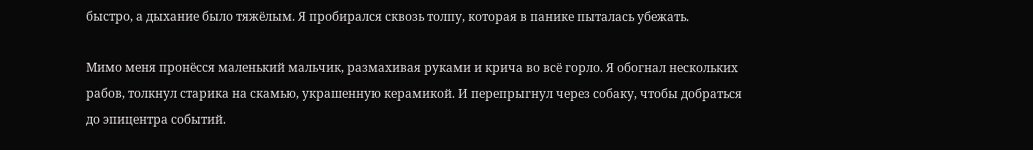быстро, а дыхание было тяжёлым. Я пробирался сквозь толпу, которая в панике пыталась убежать.

Мимо меня пронёсся маленький мальчик, размахивая руками и крича во всё горло. Я обогнал нескольких рабов, толкнул старика на скамью, украшенную керамикой. И перепрыгнул через собаку, чтобы добраться до эпицентра событий.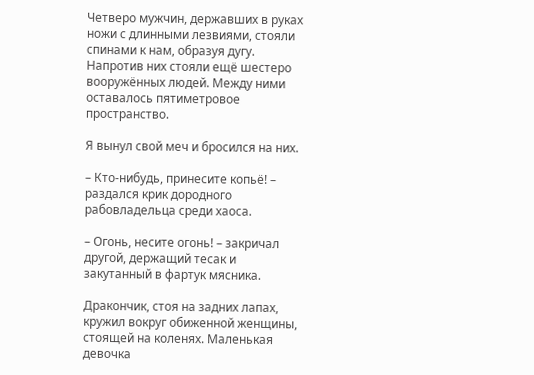Четверо мужчин, державших в руках ножи с длинными лезвиями, стояли спинами к нам, образуя дугу. Напротив них стояли ещё шестеро вооружённых людей. Между ними оставалось пятиметровое пространство.

Я вынул свой меч и бросился на них.

– Кто-нибудь, принесите копьё! – раздался крик дородного рабовладельца среди хаоса.

– Огонь, несите огонь! – закричал другой, держащий тесак и закутанный в фартук мясника.

Дракончик, стоя на задних лапах, кружил вокруг обиженной женщины, стоящей на коленях. Маленькая девочка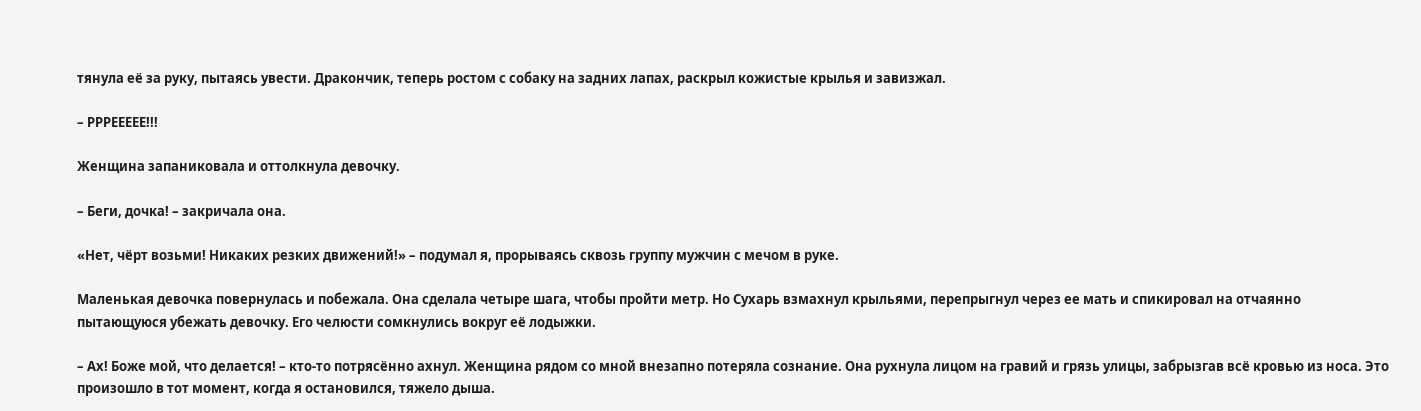тянула её за руку, пытаясь увести. Дракончик, теперь ростом с собаку на задних лапах, раскрыл кожистые крылья и завизжал.

– РРРЕЕЕЕЕ!!!

Женщина запаниковала и оттолкнула девочку.

– Беги, дочка! – закричала она.

«Нет, чёрт возьми! Никаких резких движений!» – подумал я, прорываясь сквозь группу мужчин с мечом в руке.

Маленькая девочка повернулась и побежала. Она сделала четыре шага, чтобы пройти метр. Но Сухарь взмахнул крыльями, перепрыгнул через ее мать и спикировал на отчаянно пытающуюся убежать девочку. Его челюсти сомкнулись вокруг её лодыжки.

– Ах! Боже мой, что делается! – кто-то потрясённо ахнул. Женщина рядом со мной внезапно потеряла сознание. Она рухнула лицом на гравий и грязь улицы, забрызгав всё кровью из носа. Это произошло в тот момент, когда я остановился, тяжело дыша.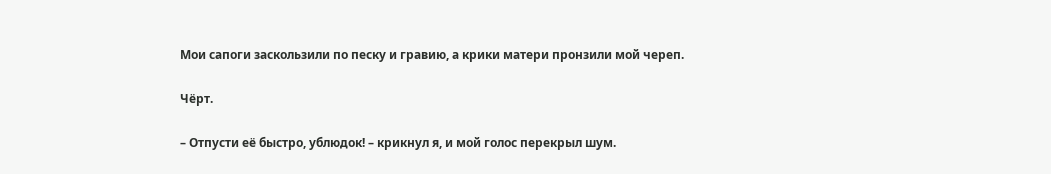Мои сапоги заскользили по песку и гравию, а крики матери пронзили мой череп.

Чёрт.

– Отпусти её быстро, ублюдок! – крикнул я, и мой голос перекрыл шум.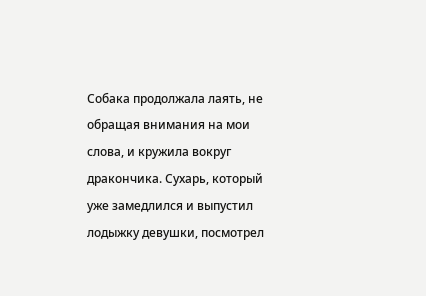Собака продолжала лаять, не обращая внимания на мои слова, и кружила вокруг дракончика. Сухарь, который уже замедлился и выпустил лодыжку девушки, посмотрел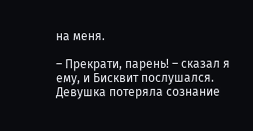на меня.

– Прекрати, парень! – сказал я ему, и Бисквит послушался. Девушка потеряла сознание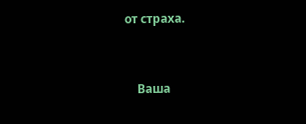от страха.


    Ваша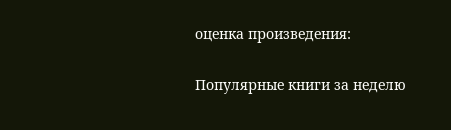оценка произведения:

Популярные книги за неделю